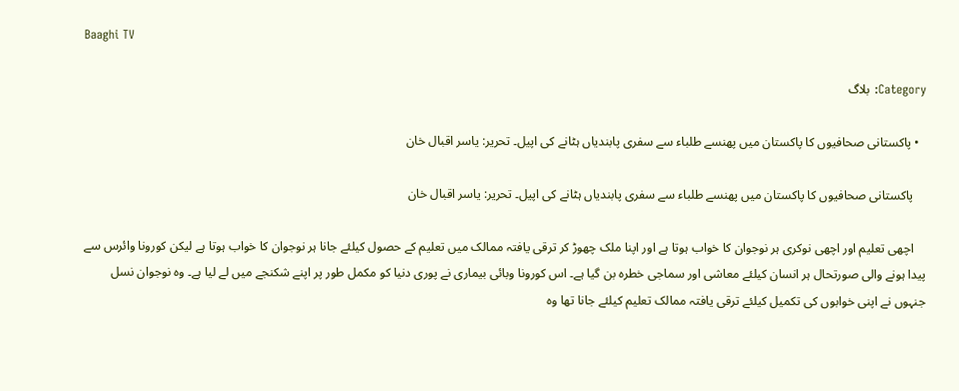Baaghi TV

Category: بلاگ

  • پاکستانی صحافیوں کا پاکستان میں پھنسے طلباء سے سفری پابندیاں ہٹانے کی اپیل۔ تحریر: یاسر اقبال خان

    پاکستانی صحافیوں کا پاکستان میں پھنسے طلباء سے سفری پابندیاں ہٹانے کی اپیل۔ تحریر: یاسر اقبال خان

    اچھی تعلیم اور اچھی نوکری ہر نوجوان کا خواب ہوتا ہے اور اپنا ملک چھوڑ کر ترقی یافتہ ممالک میں تعلیم کے حصول کیلئے جانا ہر نوجوان کا خواب ہوتا ہے لیکن کورونا وائرس سے پیدا ہونے والی صورتحال ہر انسان کیلئے معاشی اور سماجی خطرہ بن گیا ہے۔ اس کورونا وبائی بیماری نے پوری دنیا کو مکمل طور پر اپنے شکنجے میں لے لیا ہے۔ وہ نوجوان نسل جنہوں نے اپنی خوابوں کی تكمیل کیلئے ترقی یافتہ ممالک تعلیم کیلئے جانا تھا وہ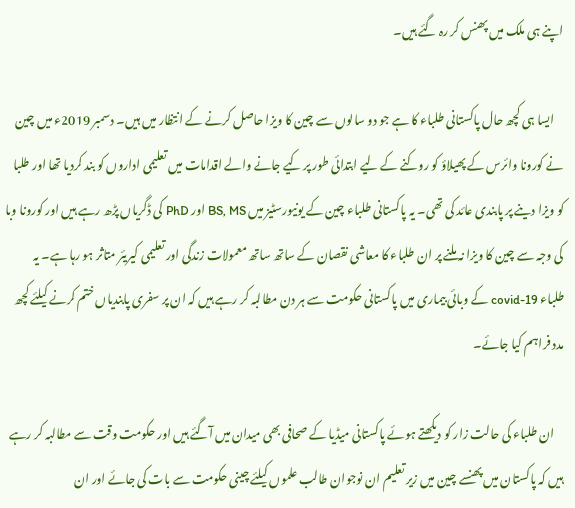اپنے ہی ملک میں پھنس کر رہ گئے ہیں۔

    ایسا ہی کچھ حال پاکستانی طلباء کا ہے جو دو سالوں سے چین کا ویزا حاصل کرنے کے انتظار میں ہیں۔ دسمبر 2019ء میں چین نے کورونا وائرس کے پھیلاؤ کو روکنے کے لیے ابتدائی طور پر کیے جانے والے اقدامات میں تعلیمی اداروں کو بند کردیا تھا اور طلبا کو ویزا دینے پر پابندی عائد کی تھی۔ یہ پاکستانی طلباء چین کے یونیورسٹیز میں BS, MS اور PhD کی ڈگریاں پڑھ رہے ہیں اور کورونا وبا کی وجہ سے چین کا ویزا نہ ملنے پر ان طلباء کا معاشی نقصان کے ساتھ ساتھ معمولات زندگی اور تعلیمی کیریئر متاثر ہو رہا ہے۔ یہ طلباء covid-19 کے وبائی بیماری میں پاکستانی حکومت سے ہر دن مطالبہ کر رہے ہیں کہ ان پر سفری پابندیاں ختم کرنے کیلئے کچھ مدد فراہم کیا جائے۔

    ان طلباء کی حالت زار کو دیکھتے ہوئے پاکستانی میڈیا کے صحافی بھی میدان میں آگئے ہیں اور حکومت وقت سے مطالبہ کر رہے ہیں کہ پاکستان میں پھنسے چین میں زیر تعلیم ان نوجوان طالب علموں کیلئے چینی حکومت سے بات کی جائے اور ان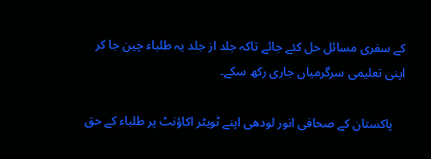کے سفری مسائل حل کئے جائے تاکہ جلد از جلد یہ طلباء چین جا کر اپنی تعلیمی سرگرمیاں جاری رکھ سکے۔

    پاکستان کے صحافی انور لودھی اپنے ٹویٹر اکاؤنٹ پر طلباء کے حق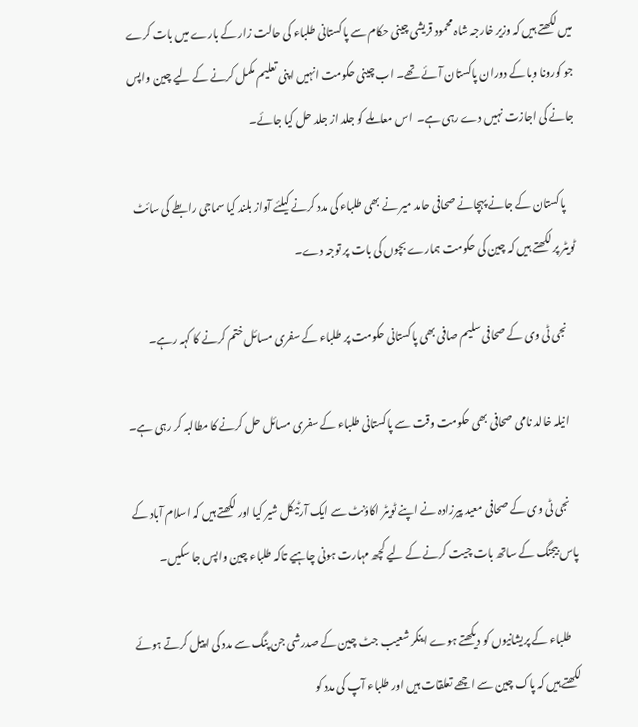میں لکھتے ہیں کہ وزیر خارجہ شاہ محمود قریشی چینی حکام سے پاکستانی طلباء کی حالت زار کے بارے میں بات کرے جو کورونا وبا کے دوران پاکستان آئے تھے۔ اب چینی حکومت انہیں اپنی تعلیم مکمل کرنے کے لیے چین واپس جانے کی اجازت نہیں دے رہی ہے۔  اس معاملے کو جلد از جلد حل کیا جائے۔

    پاکستان کے جانے پہچانے صحافی حامد میر نے بھی طلباء کی مدد کرنے کیلئے آواز بلند کیا سماجی رابطے کی سائٹ ٹویٹر پر لکھتے ہیں کہ چین کی حکومت ہمارے بچوں کی بات پر توجہ دے۔

    نجی ٹی وی کے صحافی سلیم صافی بھی پاکستانی حکومت پر طلباء کے سفری مسائل ختم کرنے کا کہہ رہے۔

    انیلہ خالد نامی صحافی بھی حکومت وقت سے پاکستانی طلباء کے سفری مسائل حل کرنے کا مطالبہ کر رہی ہے۔

    نجی ٹی وی کے صحافی معید پیرزادہ نے اپنے ٹویٹر اکاؤنٹ سے ایک آرٹیکل شیر کیا اور لکھتے ہیں کہ اسلام آباد کے پاس بیجنگ کے ساتھ بات چیت کرنے کے لیے کچھ مہارت ہونی چاہیے تاکہ طلباء چین واپس جا سکیں۔

    طلباء کے پریشانیوں کو دیکھتے ہوے اینکر شعیب جٹ چین کے صدرشی جن پنگ سے مدد کی اپیل کرتے ہوئے لکھتے ہیں کہ پاک چین سے اچھے تعلقات ہیں اور طلباء آپ کی مدد کو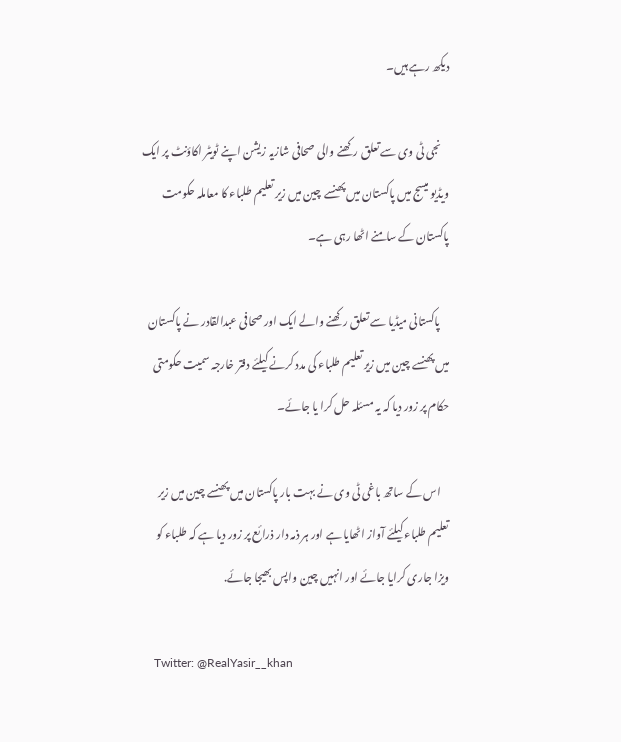دیکھ رہے ہیں۔

    نجی ٹی وی سے تعلق رکھنے والی صحافی شازیہ زیشن اپنے ٹویٹر اکاؤنٹ پر ایک ویڈیو میسج میں پاکستان میں پھنسے چین میں زیر تعلیم طلباء کا معاملہ حکومت پاکستان کے سامنے اٹھا رہی ہے۔

    پاکستانی میڈیا سے تعلق رکھنے والے ایک اور صحافی عبدالقادر نے پاکستان میں پھنسے چین میں زیر تعلیم طلباء کی مدد کرنے کیلئے دفتر خارجہ سمیت حکومتی حکام پر زور دیا کہ یہ مسئلہ حل کرا یا جائے۔

    اس کے ساتھ باغی ٹی وی نے بہت بار پاکستان میں پھنسے چین میں زیر تعلیم طلباء کیلئے آواز اٹھایا ہے اور ہر ذمہ دار ذرائع پر زور دیا ہے کہ طلباء کو ویزا جاری کرایا جائے اور انہیں چین واپس بھیجا جائے.

    Twitter: @RealYasir__khan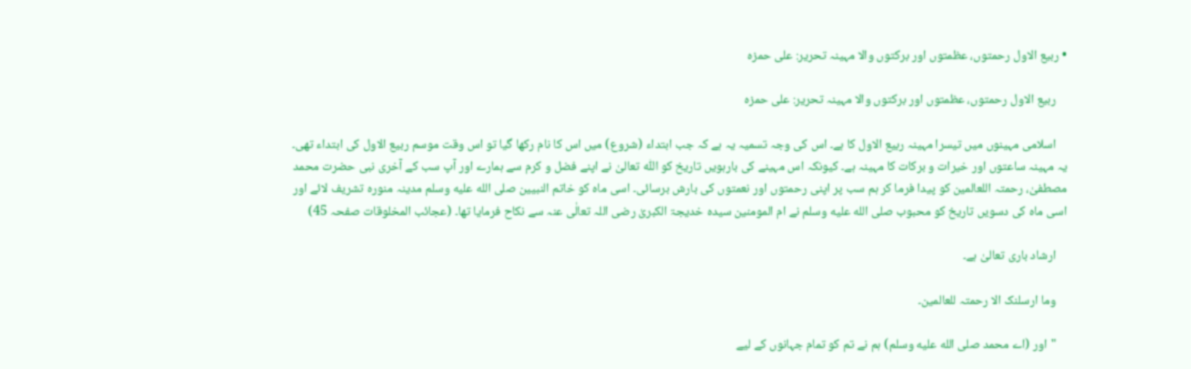• ربیع الاول رحمتوں، عظمتوں اور برکتوں والا مہینہ تحریر: علی حمزہ

    ربیع الاول رحمتوں، عظمتوں اور برکتوں والا مہینہ تحریر: علی حمزہ

    اسلامی مہینوں میں تیسرا مہینہ ربیع الاول کا ہے۔ اس کی وجہ تسمیہ یہ ہے کہ جب ابتداء (شروع) میں اس کا نام رکھا گیا تو اس وقت موسم ربیع الاول کی ابتداء تھی۔ یہ مہینہ ساعتوں اور خیرات و برکات کا مہینہ ہے۔ کیونکہ اس مہینے کی بارہویں تاریخ کو اللّٰه تعالیٰ نے اپنے فضل و کرم سے ہمارے اور آپ سب کے آخری نبی حضرت محمد مصطفیٰ، رحمتہ اللعالمین کو پیدا فرما کر ہم سب پر اپنی رحمتوں اور نعمتوں کی بارش برسائی۔ اسی ماہ کو خاتم النبیین صلى الله عليه وسلم مدینہ منورہ تشریف لائے اور اسی ماہ کی دسویں تاریخ کو محبوب صلى الله عليه وسلم نے ام المومنین سیدہ خدیجۃ الکبریٰ رضی اللہ تعالٰی عنہ سے نکاح فرمایا تھا۔ (عجائب المخلوقات صفحہ 45)

    ارشاد باری تعالیٰ ہے۔

    وما ارسلنک الا رحمتہ للعالمین۔

    "اور (اے محمد صلى الله عليه وسلم) ہم نے تم کو تمام جہانوں کے لیے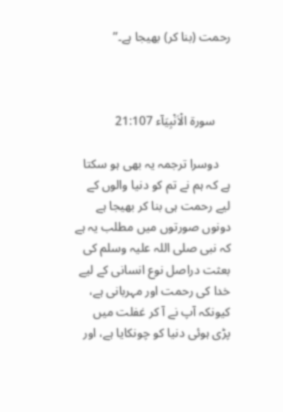رحمت (بنا کر) بھیجا ہے۔”



     سورة الْاَنْبِیَآء 21:107

    دوسرا ترجمہ یہ بھی ہو سکتا ہے کہ ہم نے تم کو دنیا والوں کے لیے رحمت ہی بنا کر بھیجا ہے دونوں صورتوں میں مطلب یہ ہے کہ نبی صلی اللہ علیہ وسلم کی بعثت دراصل نوع انسانی کے لیے خدا کی رحمت اور مہربانی ہے، کیونکہ آپ نے آ کر غفلت میں پڑی ہوئی دنیا کو چونکایا ہے، اور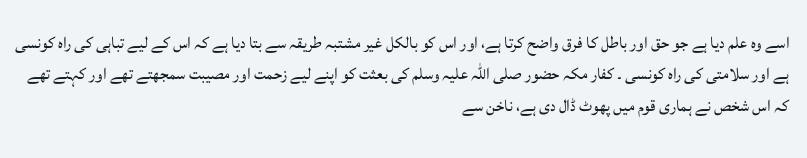اسے وہ علم دیا ہے جو حق اور باطل کا فرق واضح کرتا ہے، اور اس کو بالکل غیر مشتبہ طریقہ سے بتا دیا ہے کہ اس کے لیے تباہی کی راہ کونسی ہے اور سلامتی کی راہ کونسی ۔ کفار مکہ حضور صلی اللہ علیہ وسلم کی بعثت کو اپنے لیے زحمت اور مصیبت سمجھتے تھے اور کہتے تھے کہ اس شخص نے ہماری قوم میں پھوٹ ڈال دی ہے، ناخن سے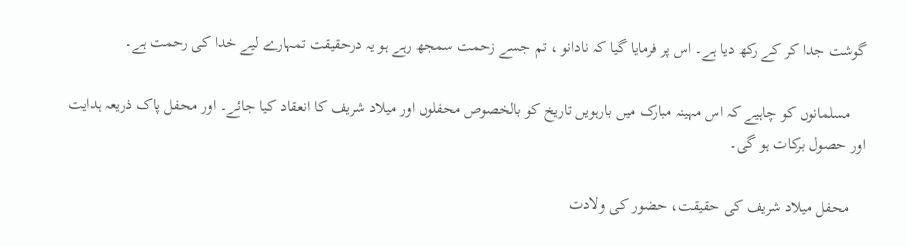گوشت جدا کر کے رکھ دیا ہے۔ اس پر فرمایا گیا کہ نادانو ، تم جسے زحمت سمجھ رہے ہو یہ درحقیقت تمہارے لیے خدا کی رحمت ہے۔

    مسلمانوں کو چاہیے کہ اس مہینہ مبارک میں بارہویں تاریخ کو بالخصوص محفلوں اور میلاد شریف کا انعقاد کیا جائے۔ اور محفل پاک ذریعہ ہدایت اور حصول برکات ہو گی۔

    محفل میلاد شریف کی حقیقت، حضور کی ولادت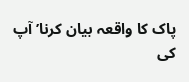پاک کا واقعہ بیان کرنا’ آپ کی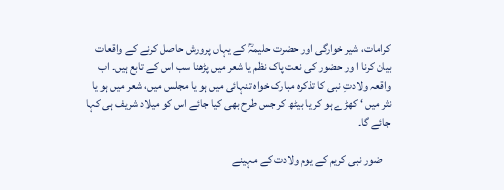کرامات، شیر خوارگی اور حضرت حلیمہؒ کے یہاں پرورش حاصل کرنے کے واقعات بیان کرنا ا ور حضور کی نعت پاک نظم یا شعر میں پڑھنا سب اس کے تابع ہیں۔ اب واقعہ ولادتِ نبی کا تذکرہ مبارک خواہ تنہائی میں ہو یا مجلس میں، شعر میں ہو یا نثر میں ‘ کھڑے ہو کر یا بیٹھ کر جس طرح بھی کیا جائے اس کو میلاد شریف ہی کہا جائے گا۔

    ضور نبی کریم کے یوم ولادت کے مہینے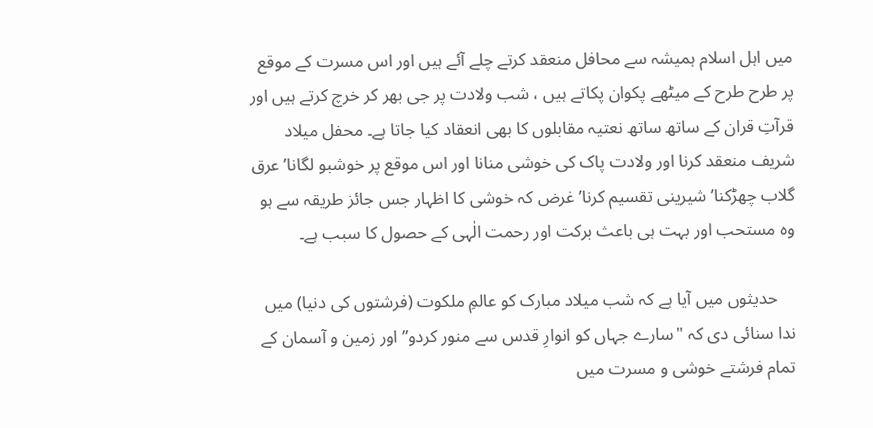میں اہل اسلام ہمیشہ سے محافل منعقد کرتے چلے آئے ہیں اور اس مسرت کے موقع پر طرح طرح کے میٹھے پکوان پکاتے ہیں ، شب ولادت پر جی بھر کر خرچ کرتے ہیں اور قرآتِ قران کے ساتھ ساتھ نعتیہ مقابلوں کا بھی انعقاد کیا جاتا ہے۔ محفل میلاد شریف منعقد کرنا اور ولادت پاک کی خوشی منانا اور اس موقع پر خوشبو لگانا’ عرق گلاب چھڑکنا’ شیرینی تقسیم کرنا’ غرض کہ خوشی کا اظہار جس جائز طریقہ سے ہو وہ مستحب اور بہت ہی باعث برکت اور رحمت الٰہی کے حصول کا سبب ہے۔

    حدیثوں میں آیا ہے کہ شب میلاد مبارک کو عالمِ ملکوت (فرشتوں کی دنیا) میں ندا سنائی دی کہ "سارے جہاں کو انوارِ قدس سے منور کردو” اور زمین و آسمان کے تمام فرشتے خوشی و مسرت میں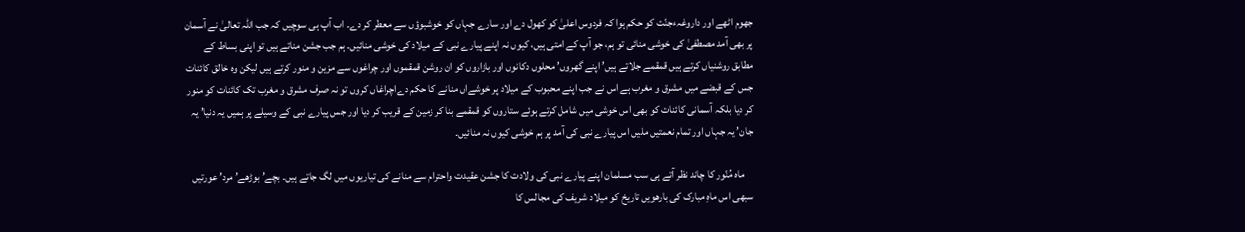جھوم اٹھے اور داروغہءجنّت کو حکم ہوا کہ فردوس اعلیٰ کو کھول دے اور سارے جہاں کو خوشبوؤں سے معطر کر دے۔ اب آپ ہی سوچیں کہ جب اللہ تعالیٰ نے آسمان پر بھی آمد مصطفیٰ کی خوشی منائی تو ہم، جو آپ کے امتی ہیں، کیوں نہ اپنے پیارے نبی کے میلاد کی خوشی منائیں۔ ہم جب جشن مناتے ہیں تو اپنی بساط کے مطابق روشنیاں کرتے ہیں قمقمے جلاتے ہیں’ اپنے گھروں’ محلوں دکانوں اور بازاروں کو ان روشن قمقموں اور چراغوں سے مزین و منور کرتے ہیں لیکن وہ خالق کائنات جس کے قبضے میں مشرق و مغرب ہے اس نے جب اپنے محبوب کے میلاد پر خوشےاں منانے کا حکم دےاچراغاں کروں تو نہ صرف مشرق و مغرب تک کائنات کو منور کر دیا بلکہ آسمانی کائنات کو بھی اس خوشی میں شامل کرتے ہوئے ستاروں کو قمقمے بنا کر زمین کے قریب کر دیا اور جس پیارے نبی کے وسیلے پر ہمیں یہ دنیا’ یہ جان’ یہ جہاں اور تمام نعمتیں ملیں اس پیارے نبی کی آمد پر ہم خوشی کیوں نہ منائیں۔

    ماہ مُنّور کا چاند نظر آتے ہی سب مسلمان اپنے پیارے نبی کی ولادت کا جشن عقیدت واحترام سے منانے کی تیاریوں میں لگ جاتے ہیں۔ بچے’ بوڑھے’ مرد’ عورتیں سبھی اس ماہِ مبارک کی بارھویں تاریخ کو میلاد شریف کی مجالس کا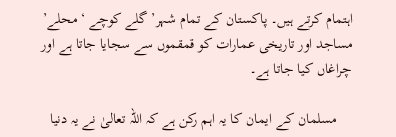اہتمام کرتے ہیں۔ پاکستان کے تمام شہر’ گلے کوچے ‘ محلے’ مساجد اور تاریخی عمارات کو قمقموں سے سجایا جاتا ہے اور چراغاں کیا جاتا ہے۔

    مسلمان کے ایمان کا یہ اہم رکن ہے کہ اللہ تعالیٰ نے یہ دنیا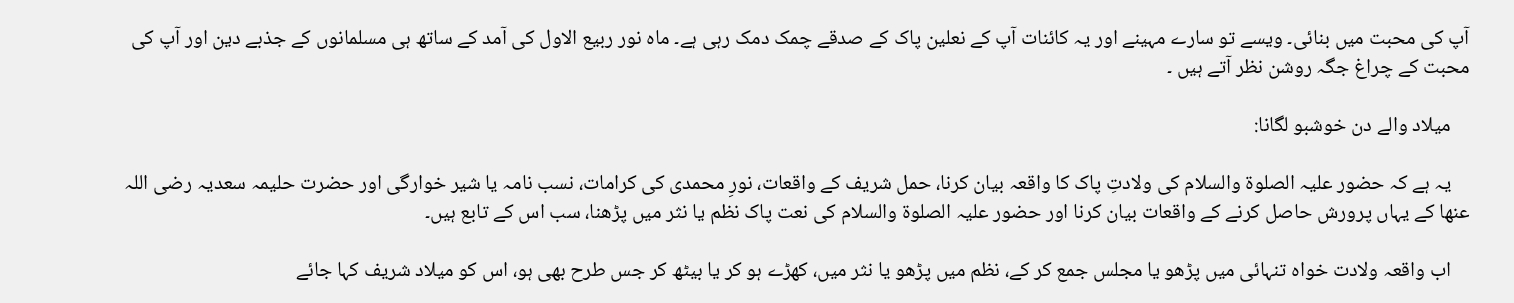آپ کی محبت میں بنائی۔ ویسے تو سارے مہینے اور یہ کائنات آپ کے نعلین پاک کے صدقے چمک دمک رہی ہے۔ ماہ نور ربیع الاول کی آمد کے ساتھ ہی مسلمانوں کے جذبے دین اور آپ کی محبت کے چراغ جگہ روشن نظر آتے ہیں ۔

    میلاد والے دن خوشبو لگانا:

    یہ ہے کہ حضور علیہ الصلوۃ والسلام کی ولادتِ پاک کا واقعہ بیان کرنا، حمل شریف کے واقعات، نورِ محمدی کی کرامات، نسب نامہ یا شیر خوارگی اور حضرت حلیمہ سعدیہ رضی اللہ عنھا کے یہاں پرورش حاصل کرنے کے واقعات بیان کرنا اور حضور علیہ الصلوۃ والسلام کی نعت پاک نظم یا نثر میں پڑھنا، سب اس کے تابع ہیں۔

    اب واقعہ ولادت خواہ تنہائی میں پڑھو یا مجلس جمع کر کے، نظم میں پڑھو یا نثر میں، کھڑے ہو کر یا بیٹھ کر جس طرح بھی ہو، اس کو میلاد شریف کہا جائے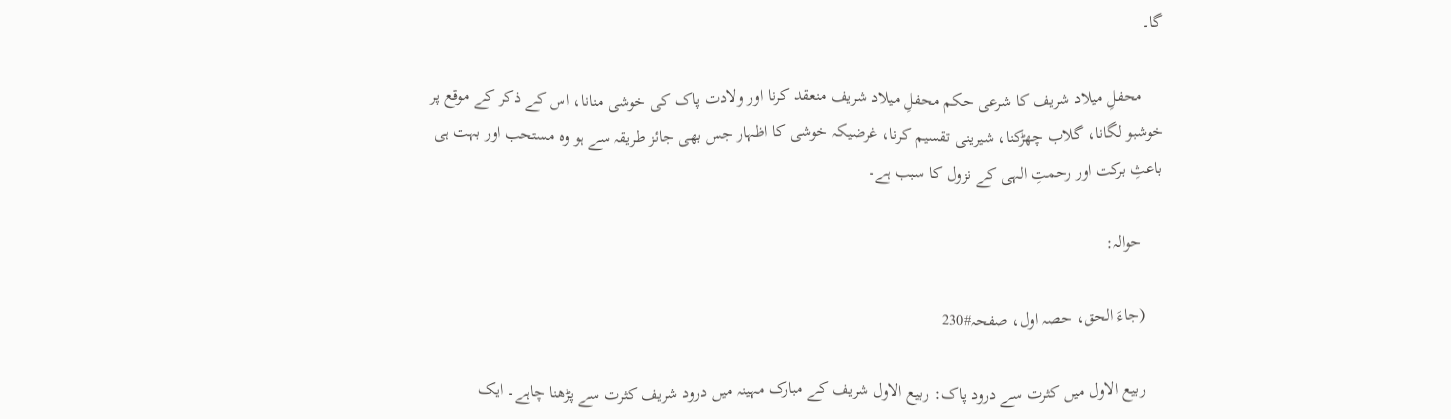گا۔

     محفلِ میلاد شریف کا شرعی حکم محفلِ میلاد شریف منعقد کرنا اور ولادت پاک کی خوشی منانا، اس کے ذکر کے موقع پر خوشبو لگانا، گلاب چھڑکنا، شیرینی تقسیم کرنا، غرضیکہ خوشی کا اظہار جس بھی جائز طریقہ سے ہو وہ مستحب اور بہت ہی باعثِ برکت اور رحمتِ الہی کے نزول کا سبب ہے۔

     حوالہ:

    (جاءَ الحق، حصہ اول، صفحہ#230

    ربیع الاول میں کثرت سے درود پاک: ربیع الاول شریف کے مبارک مہینہ میں درود شریف کثرت سے پڑھنا چاہے۔ ایک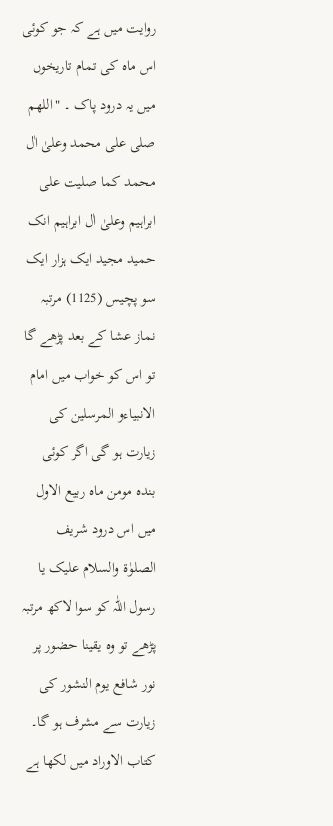روایت میں ہے کہ جو کوئی اس ماہ کی تمام تاریخوں میں یہ درود پاک ۔ "اللھم صلی علی محمد وعلیٰ اٰل محمد کما صلیت علی ابراہیم وعلیٰ اٰل ابراہیم انک حمید مجید ایک ہزار ایک سو پچیس (1125) مرتبہ نماز عشا کے بعد پڑھے گا تو اس کو خواب میں امام الانبیاءو المرسلین کی زیارت ہو گی اگر کوئی بندہ مومن ماہ ربیع الاول میں اس درود شریف الصلوٰة والسلام علیک یا رسول اللّٰہ کو سوا لاکھ مرتبہ پڑھے تو وہ یقینا حضور پر نور شافع یوم النشور کی زیارت سے مشرف ہو گا۔ کتاب الاوراد میں لکھا ہے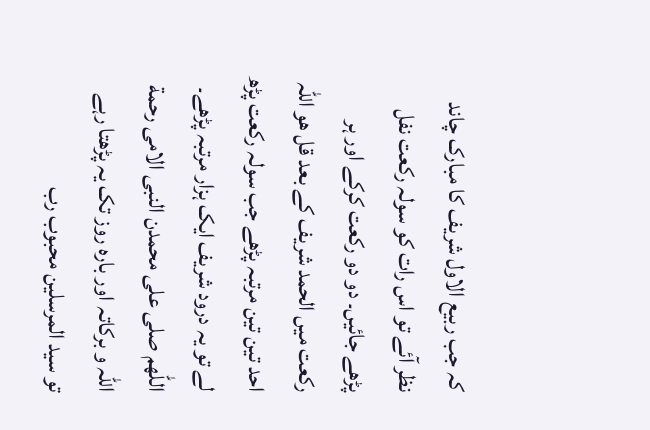کہ جب ربیع الاول شریف کا مبارک چاند نظر آئے تو اس رات کو سولہ رکعت نفل پڑھے جائیں۔ دو دو رکعت کرکے اور ہر رکعت میں الحمد شریف کے بعد قل ھو اللّٰہ احد تین تین مرتبہ پڑھے جب سولہ رکعت پڑھ لے تو یہ درود شریف ایک ہزار مرتبہ پڑھے۔ اللّٰھم صلی علی محمدن النبی الامی رحمة اللّٰہ و برکاتہ اور بارہ روز تک یہ پڑھتا رہے تو سید المرسلین محبوب رب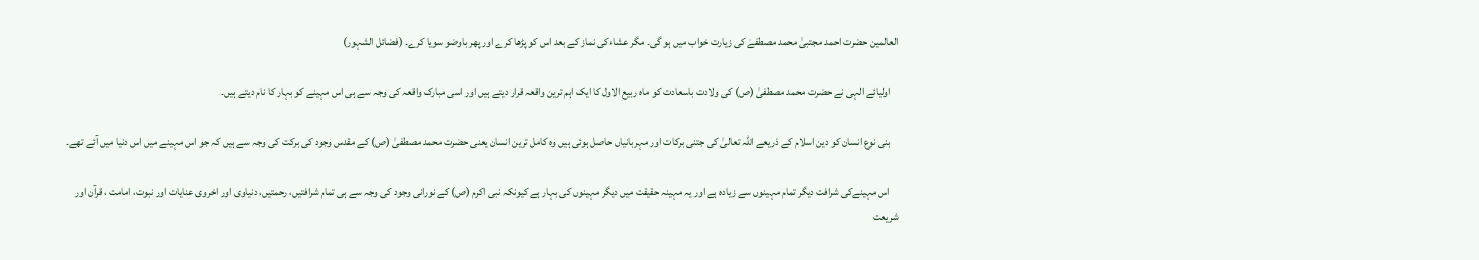العالمین حضرت احمد مجتبیٰ محمد مصطفےٰ کی زیارت خواب میں ہو گی۔ مگر عشاءکی نماز کے بعد اس کو پڑھا کرے اور پھر باوضو سویا کرے۔ (فضائل الشہور)

    اولیائے الہی نے حضرت محمد مصطفیٰ (ص) کی ولادت باسعادت کو ماہ ربیع الاول کا ایک اہم ترین واقعہ قرار دیتے ہیں اور اسی مبارک واقعہ کی وجہ سے ہی اس مہینے کو بہار کا نام دیتے ہیں۔

    بنی نوع انسان کو دین اسلام کے ذریعے اللہ تعالیٰ کی جتنی برکات اور مہربانیاں حاصل ہوئی ہیں وہ کامل ترین انسان یعنی حضرت محمد مصطفیٰ (ص) کے مقدس وجود کی برکت کی وجہ سے ہیں کہ جو اس مہینے میں اس دنیا میں آئے تھے۔

    اس مہینےکی شرافت دیگر تمام مہینوں سے زیادہ ہے اور یہ مہینہ حقیقت میں دیگر مہینوں کی بہار ہے کیونکہ نبی اکرم (ص) کے نورانی وجود کی وجہ سے ہی تمام شرافتیں، رحمتیں، دنیاوی اور اخروی عنایات اور نبوت، امامت ، قرآن اور شریعت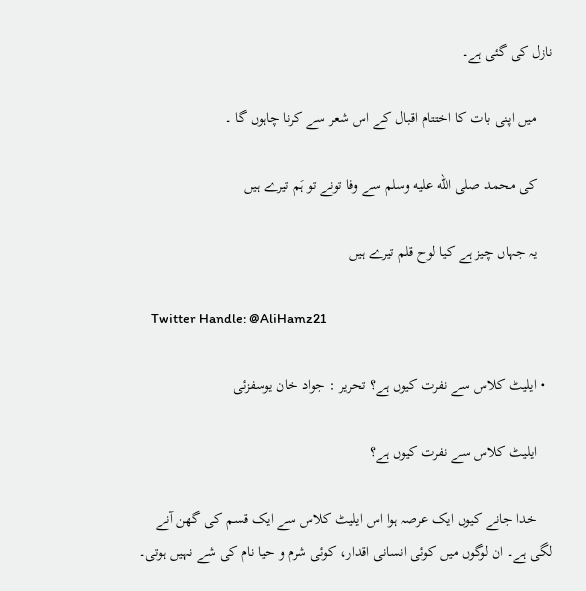نازل کی گئی ہے۔

    میں اپنی بات کا اختتام اقبال کے اس شعر سے کرنا چاہوں گا ۔

    کی محمد صلى الله عليه وسلم سے وفا تونے تو ہَم تیرے ہیں

    یہ جہاں چیز ہے کیا لوح قلم تیرے ہیں

    Twitter Handle: @AliHamz21

  • ایلیٹ کلاس سے نفرت کیوں ہے؟ تحریر : جواد خان یوسفزئی

    ایلیٹ کلاس سے نفرت کیوں ہے؟

    خدا جانے کیوں ایک عرصہ ہوا اس ایلیٹ کلاس سے ایک قسم کی گھن آنے لگی ہے۔ ان لوگوں میں کوئی انسانی اقدار، کوئی شرم و حیا نام کی شے نہیں ہوتی۔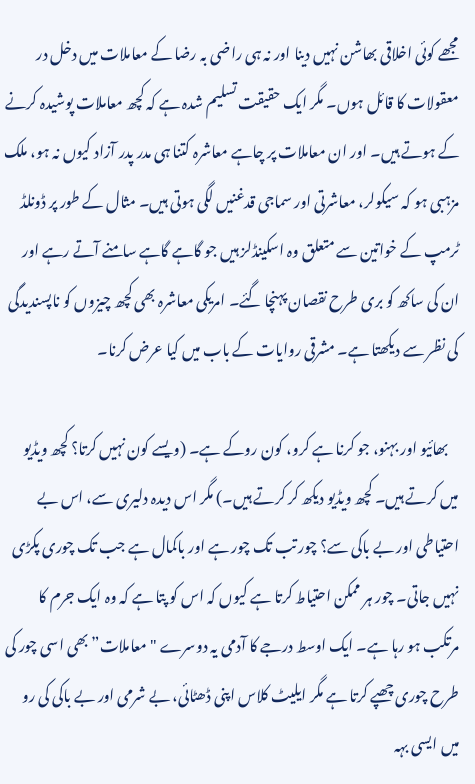مجھے کوئی اخلاقی بھاشن نہیں دینا اور نہ ہی راضی بہ رضا کے معاملات میں دخل در معقولات کا قائل ہوں۔ مگر ایک حقیقت تسلیم شدہ ہے کہ کچھ معاملات پوشیدہ کرنے کے ہوتے ہیں۔ اور ان معاملات پر چاہے معاشرہ کتنا ہی مدر پدر آزاد کیوں نہ ہو، ملک مزہبی ہو کہ سیکولر، معاشرتی اور سماجی قدغنیں لگی ہوتی ہیں۔ مثال کے طور پر ڈونلڈ ٹرمپ کے خواتین سے متعلق وہ اسکینڈلز ہیں جو گاہے گاہے سامنے آتے رہے اور ان کی ساکھ کو بری طرح نقصان پہنچا گئے۔ امریکی معاشرہ بھی کچھ چیزوں کو ناپسندیدگی کی نظر سے دیکھتا ہے۔ مشرقی روایات کے باب میں کیا عرض کرنا۔

    بھائیو اور بہنو، جو کرنا ہے کرو، کون روکے ہے۔ (ویسے کون نہیں کرتا؟ کچھ ویڈیو میں کرتے ہیں۔ کچھ ویڈیو دیکھ کر کرتے ہیں۔) مگر اس دیدہ دلیری سے، اس بے احتیاطی اور بے باکی سے؟ چور تب تک چور ہے اور باکمال ہے جب تک چوری پکڑی نہیں جاتی۔ چور ہر ممکن احتیاط کرتا ہے کیوں کہ اس کو پتا ہے کہ وہ ایک جرم کا مرتکب ہو رہا ہے۔ ایک اوسط درجے کا آدمی یہ دوسرے "معاملات” بھی اسی چور کی طرح چوری چھپے کرتا ہے مگر ایلیٹ کلاس اپنی ڈھٹائی، بے شرمی اور بے باکی کی رو میں ایسی بہہ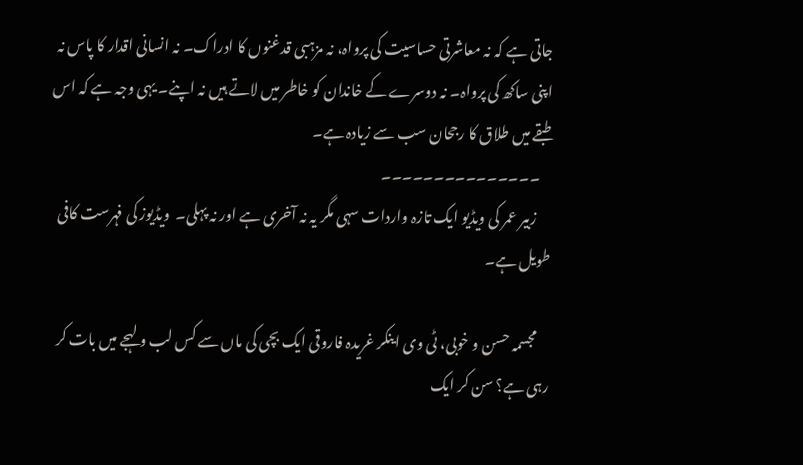جاتی ہے کہ نہ معاشرتی حساسیت کی پرواہ، نہ مزہبی قدغنوں کا ادراک۔ نہ انسانی اقدار کا پاس نہ اپنی ساکھ کی پرواہ۔ نہ دوسرے کے خاندان کو خاطر میں لاتے ہیں نہ اپنے۔ یہی وجہ ہے کہ اس طبقے میں طلاق کا رجحان سب سے زیادہ ہے۔
    ۔۔۔۔۔۔۔۔۔۔۔۔۔۔۔
     زبیر عمر کی ویڈیو ایک تازہ واردات سہی مگر یہ نہ آخری ہے اور نہ پہلی۔  ویڈیوز کی فہرست کافی طویل ہے۔

    مجسمہ حسن و خوبی، ٹی وی اینکر غریدہ فاروقی ایک بچی کی ماں سے کس لب و لہجے میں بات کر رہی ہے؟ سن کر ایک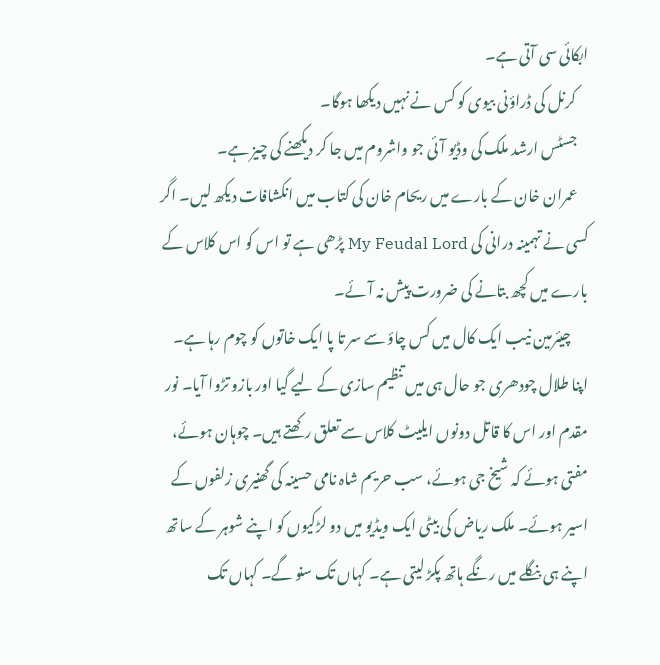ابکائی سی آتی ہے۔
    کرنل کی ڈراؤنی بیوی کو کس نے نہیں دیکھا ہوگا۔
    جسٹس ارشد ملک کی وڈیو آئی جو واشروم میں جا کر دیکھنے کی چیز ہے۔
    عمران خان کے بارے میں ریحام خان کی کتاب میں انکشافات دیکھ لیں۔ اگر کسی نے تہمینہ درانی کی My Feudal Lord پڑھی ہے تو اس کو اس کلاس کے بارے میں کچھ بتانے کی ضرورت پیش نہ آئے۔
      چیئرمین نیب ایک کال میں کس چاؤ سے سر تا پا ایک خاتوں کو چوم رہا ہے۔ اپنا طلال چودھری جو حال ہی میں تنظیم سازی کے لیے گیا اور بازو تڑوا آیا۔ نور مقدم اور اس کا قاتل دونوں ایلیٹ کلاس سے تعلق رکھتے ہیں۔ چوہان ہوئے، مفتی ہوئے کہ شیخ جی ہوئے، سب حریم شاہ نامی حسینہ کی گھنیری زلفوں کے اسیر ہوئے۔ ملک ریاض کی بیٹی ایک ویڈیو میں دو لڑکیوں کو اپنے شوہر کے ساتھ اپنے ہی بنگلے میں رنگے ہاتھ پکڑ لیتی ہے۔ کہاں تک سنو گے۔ کہاں تک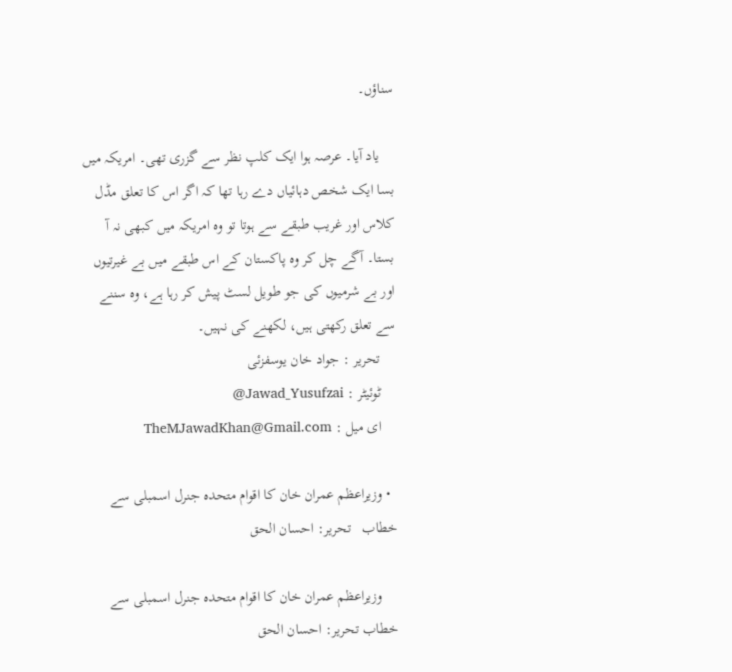سناؤں۔

    یاد آیا۔ عرصہ ہوا ایک کلپ نظر سے گزری تھی۔ امریکہ میں بسا ایک شخص دہائیاں دے رہا تھا کہ اگر اس کا تعلق مڈل کلاس اور غریب طبقے سے ہوتا تو وہ امریکہ میں کبھی نہ آ بستا۔ آگے چل کر وہ پاکستان کے اس طبقے میں بے غیرتیوں اور بے شرمیوں کی جو طویل لسٹ پیش کر رہا ہے، وہ سننے سے تعلق رکھتی ہیں، لکھنے کی نہیں۔
    تحریر : جواد خان یوسفزئی
    ٹوئیٹر : Jawad_Yusufzai@
    ای میل : TheMJawadKhan@Gmail.com

  • وزیراعظم عمران خان کا اقوام متحدہ جنرل اسمبلی سے خطاب   تحریر: احسان الحق

    وزیراعظم عمران خان کا اقوام متحدہ جنرل اسمبلی سے خطاب تحریر: احسان الحق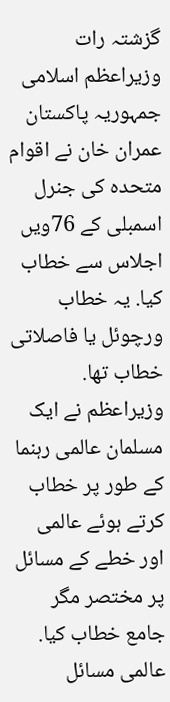گزشتہ رات وزیراعظم اسلامی جمہوریہ پاکستان عمران خان نے اقوام متحدہ کی جنرل اسمبلی کے 76ویں اجلاس سے خطاب کیا. یہ خطاب ورچوئل یا فاصلاتی خطاب تھا. وزیراعظم نے ایک مسلمان عالمی رہنما کے طور پر خطاب کرتے ہوئے عالمی اور خطے کے مسائل پر مختصر مگر جامع خطاب کیا. عالمی مسائل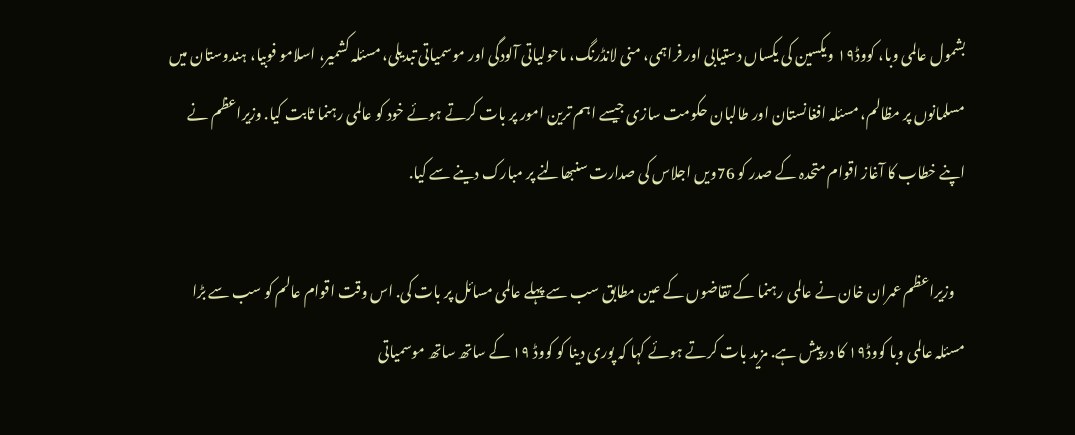بشمول عالمی وبا، کووڈ۱۹ ویکسین کی یکساں دستیابی اور فراہمی، منی لانڈرنگ، ماحولیاتی آلودگی اور موسمیاتی تبدیلی، مسئلہ کشمیر، اسلامو فوبیا، ہندوستان میں مسلمانوں پر مظالم، مسئلہ افغانستان اور طالبان حکومت سازی جیسے اہم ترین امور پر بات کرتے ہوئے خود کو عالمی رہنما ثابت کیا. وزیراعظم نے اپنے خطاب کا آغاز اقوام متحدہ کے صدر کو 76ویں اجلاس کی صدارت سنبھالنے پر مبارک دینے سے کیا.

    وزیراعظم عمران خان نے عالمی رہنما کے تقاضوں کے عین مطابق سب سے پہلے عالمی مسائل پر بات کی. اس وقت اقوام عالم کو سب سے بڑا مسئلہ عالمی وبا کووڈ۱۹ کا درپیش ہے. مزید بات کرتے ہوئے کہا کہ پوری دینا کو کووڈ ۱۹ کے ساتھ ساتھ موسمیاتی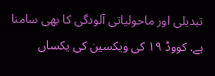تبدیلی اور ماحولیاتی آلودگی کا بھی سامنا ہے. کووڈ ۱۹ کی ویکسین کی یکساں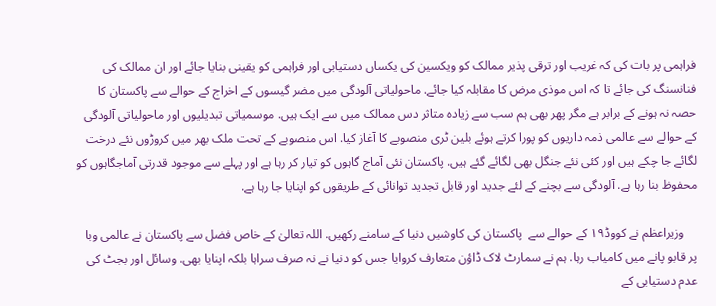فراہمی پر بات کی کہ غریب اور ترقی پذیر ممالک کو ویکسین کی یکساں دستیابی اور فراہمی کو یقینی بنایا جائے اور ان ممالک کی فنانسنگ کی جائے تا کہ اس موذی مرض کا مقابلہ کیا جائے. ماحولیاتی آلودگی میں مضر گیسوں کے اخراج کے حوالے سے پاکستان کا حصہ نہ ہونے کے برابر ہے مگر پھر بھی ہم سب سے زیادہ متاثر دس ممالک میں سے ایک ہیں. موسمیاتی تبدیلیوں اور ماحولیاتی آلودگی کے حوالے سے عالمی ذمہ داریوں کو پورا کرتے ہوئے بلین ٹری منصوبے کا آغاز کیا. اس منصوبے کے تحت ملک بھر میں کروڑوں نئے درخت لگائے جا چکے ہیں اور کئی نئے جنگل بھی لگائے گئے ہیں. پاکستان نئی آماج گاہوں کو تیار کر رہا ہے اور پہلے سے موجود قدرتی آماجگاہوں کو محفوظ بنا رہا ہے. آلودگی سے بچنے کے لئے جدید اور قابل تجدید توانائی کے طریقوں کو اپنایا جا رہا ہے.

    وزیراعظم نے کووڈ۱۹ کے حوالے سے  پاکستان کی کاوشیں دنیا کے سامنے رکھیں. اللہ تعالیٰ کے خاص فضل سے پاکستان نے عالمی وبا پر قابو پانے میں کامیاب رہا. ہم نے سمارٹ لاک ڈاؤن متعارف کروایا جس کو دنیا نے نہ صرف سراہا بلکہ اپنایا بھی. وسائل اور بجٹ کی عدم دستیابی کے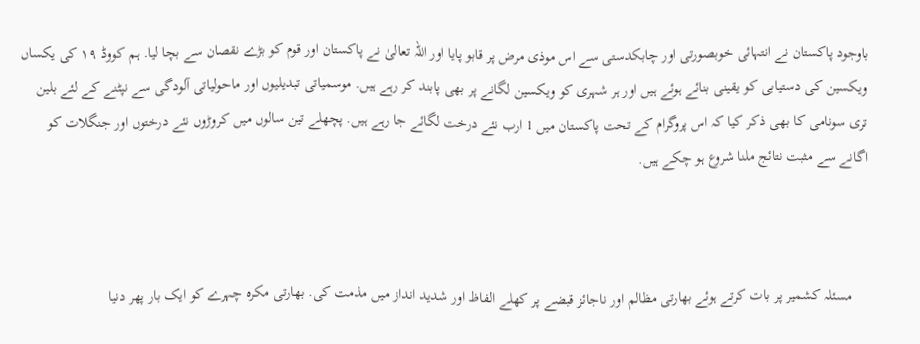باوجود پاکستان نے انتہائی خوبصورتی اور چابکدستی سے اس موذی مرض پر قابو پایا اور اللہ تعالیٰ نے پاکستان اور قوم کو بڑے نقصان سے بچا لیا. ہم کووڈ ۱۹ کی یکساں ویکسین کی دستیابی کو یقینی بنائے ہوئے ہیں اور ہر شہری کو ویکسین لگانے پر بھی پابند کر رہے ہیں. موسمیاتی تبدیلیوں اور ماحولیاتی آلودگی سے نپٹنے کے لئے بلین تری سونامی کا بھی ذکر کیا کہ اس پروگرام کے تحت پاکستان میں 1 ارب نئے درخت لگائے جا رہے ہیں. پچھلے تین سالوں میں کروڑوں نئے درختوں اور جنگلات کو اگانے سے مثبت نتائج ملنا شروع ہو چکے ہیں.



    مسئلہ کشمیر پر بات کرتے ہوئے بھارتی مظالم اور ناجائز قبضے پر کھلے الفاظ اور شدید انداز میں مذمت کی. بھارتی مکرہ چہرے کو ایک بار پھر دنیا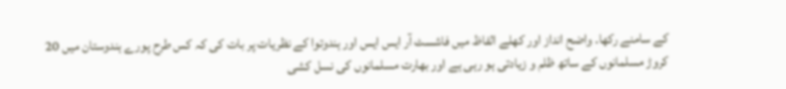کے سامنے رکھا. واضح انداز اور کھلے الفاظ میں فاشسٹ آر ایس ایس اور ہندوتوا کے نظریات پر بات کی کہ کس طرح پورے ہندوستان میں 20 کروڑ مسلمانوں کے ساتھ ظلم و زیادتی ہو رہی ہے اور بھارت مسلمانوں کی نسل کشی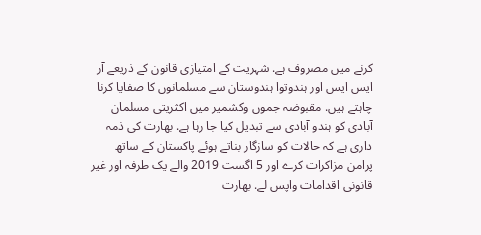کرنے میں مصروف ہے. شہریت کے امتیازی قانون کے ذریعے آر ایس ایس اور ہندوتوا ہندوستان سے مسلمانوں کا صفایا کرنا چاہتے ہیں. مقبوضہ جموں وکشمیر میں اکثریتی مسلمان آبادی کو ہندو آبادی سے تبدیل کیا جا رہا ہے. بھارت کی ذمہ داری ہے کہ حالات کو سازگار بناتے ہوئے پاکستان کے ساتھ پرامن مزاکرات کرے اور 5 اگست 2019 والے یک طرفہ اور غیر قانونی اقدامات واپس لے. بھارت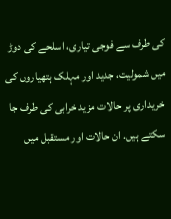کی طرف سے فوجی تیاری، اسلحے کی دوڑ میں شمولیت، جدید اور مہلک ہتھیاروں کی خریداری پر حالات مزید خرابی کی طرف جا سکتے ہیں. ان حالات اور مستقبل میں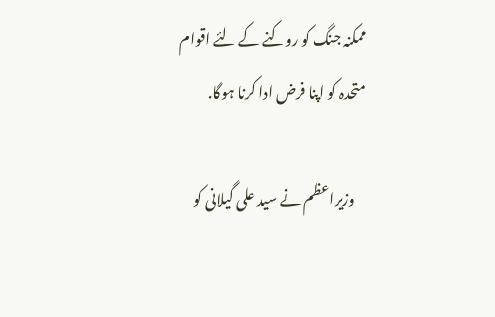ممکنہ جنگ کو روکنے کے لئے اقوام متحدہ کو اپنا فرض ادا کرنا ہوگا.

    وزیراعظم نے سید علی گیلانی کو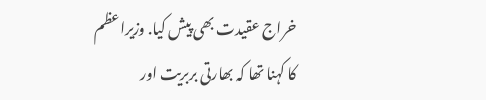خراج عقیدت بھی پیش کیا. وزیراعظم کا کہنا تھا کہ بھارتی بربریت اور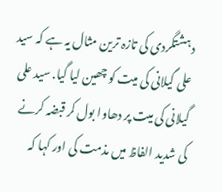دہشتگردی کی تازہ ترین مثال یہ ہے کہ سید علی گیلانی کی میت کو چھین لیا گیا. سید علی گیلانی کی میت پر دھاوا بول کر قبضہ کرنے کی شدید الفاظ میں مذمت کی اور کہا کہ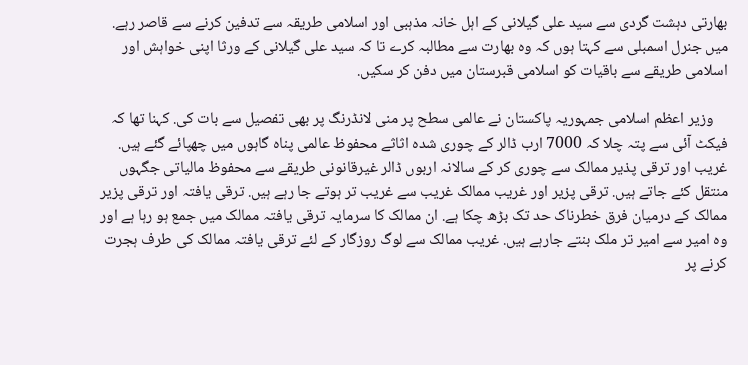بھارتی دہشت گردی سے سید علی گیلانی کے اہل خانہ مذہبی اور اسلامی طریقہ سے تدفین کرنے سے قاصر رہے. میں جنرل اسمبلی سے کہتا ہوں کہ وہ بھارت سے مطالبہ کرے تا کہ سید علی گیلانی کے ورثا اپنی خواہش اور اسلامی طریقے سے باقیات کو اسلامی قبرستان میں دفن کر سکیں.

    وزیر اعظم اسلامی جمہوریہ پاکستان نے عالمی سطح پر منی لانڈرنگ پر بھی تفصیل سے بات کی. کہنا تھا کہ فیکٹ آئی سے پتہ چلا کہ 7000 ارب ڈالر کے چوری شدہ اثاثے محفوظ عالمی پناہ گاہوں میں چھپائے گئے ہیں. غریب اور ترقی پذیر ممالک سے چوری کر کے سالانہ اربوں ڈالر غیرقانونی طریقے سے محفوظ مالیاتی جگہوں منتقل کئے جاتے ہیں. ترقی پزیر اور غریب ممالک غریب سے غریب تر ہوتے جا رہے ہیں. ترقی یافتہ اور ترقی پزیر ممالک کے درمیان فرق خطرناک حد تک بڑھ چکا ہے. ان ممالک کا سرمایہ ترقی یافتہ ممالک میں جمع ہو رہا ہے اور وہ امیر سے امیر تر ملک بنتے جارہے ہیں. غریب ممالک سے لوگ روزگار کے لئے ترقی یافتہ ممالک کی طرف ہجرت کرنے پر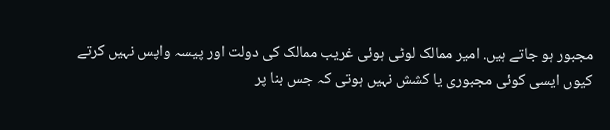مجبور ہو جاتے ہیں. امیر ممالک لوٹی ہوئی غریب ممالک کی دولت اور پیسہ واپس نہیں کرتے کیوں ایسی کوئی مجبوری یا کشش نہیں ہوتی کہ جس بنا پر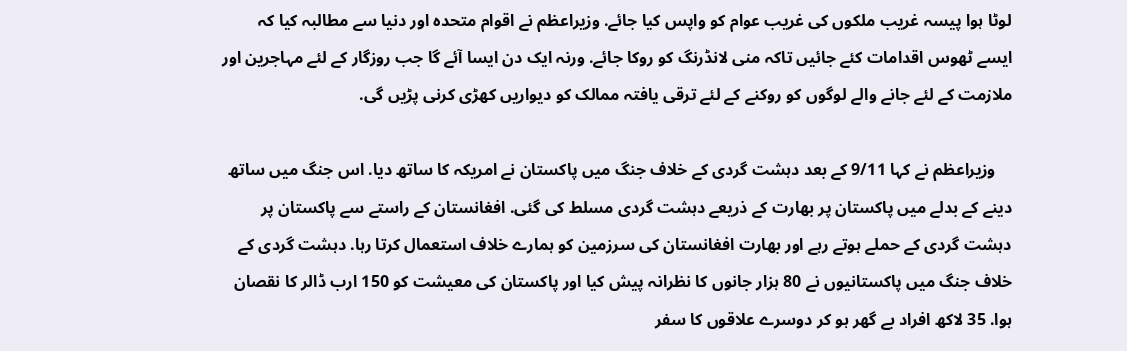لوٹا ہوا پیسہ غریب ملکوں کی غریب عوام کو واپس کیا جائے. وزیراعظم نے اقوام متحدہ اور دنیا سے مطالبہ کیا کہ ایسے ٹھوس اقدامات کئے جائیں تاکہ منی لانڈرنگ کو روکا جائے. ورنہ ایک دن ایسا آئے گا جب روزگار کے لئے مہاجرین اور ملازمت کے لئے جانے والے لوگوں کو روکنے کے لئے ترقی یافتہ ممالک کو دیواریں کھڑی کرنی پڑیں گی.

    وزیراعظم نے کہا 9/11 کے بعد دہشت گردی کے خلاف جنگ میں پاکستان نے امریکہ کا ساتھ دیا. اس جنگ میں ساتھ دینے کے بدلے میں پاکستان پر بھارت کے ذریعے دہشت گردی مسلط کی گئی. افغانستان کے راستے سے پاکستان پر دہشت گردی کے حملے ہوتے رہے اور بھارت افغانستان کی سرزمین کو ہمارے خلاف استعمال کرتا رہا. دہشت گردی کے خلاف جنگ میں پاکستانیوں نے 80 ہزار جانوں کا نظرانہ پیش کیا اور پاکستان کی معیشت کو 150 ارب ڈالر کا نقصان ہوا. 35 لاکھ افراد بے گھر ہو کر دوسرے علاقوں کا سفر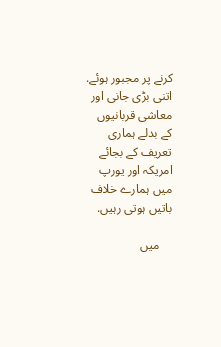کرنے پر مجبور ہوئے. اتنی بڑی جانی اور معاشی قربانیوں کے بدلے ہماری تعریف کے بجائے امریکہ اور یورپ میں ہمارے خلاف باتیں ہوتی رہیں.

    میں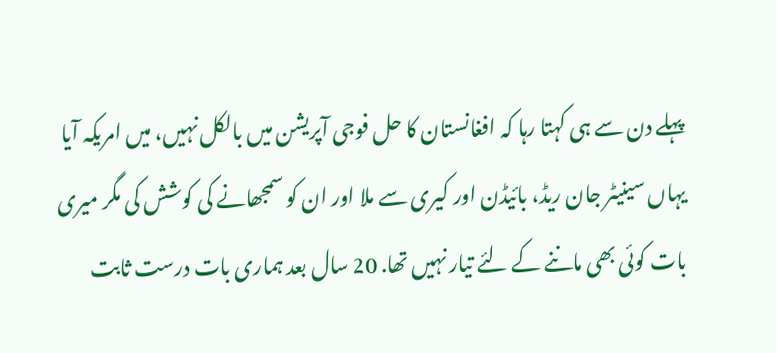پہلے دن سے ہی کہتا رہا کہ افغانستان کا حل فوجی آپریشن میں بالکل نہیں، میں امریکہ آیا یہاں سینیٹر جان ریڈ، بائیڈن اور کیری سے ملا اور ان کو سمجھانے کی کوشش کی مگر میری بات کوئی بھی ماننے کے لئے تیار نہیں تھا. 20 سال بعد ہماری بات درست ثابت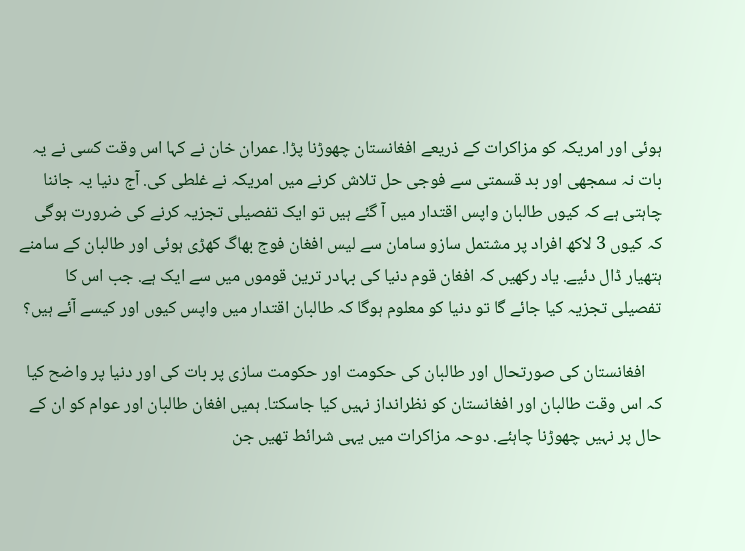ہوئی اور امریکہ کو مزاکرات کے ذریعے افغانستان چھوڑنا پڑا. عمران خان نے کہا اس وقت کسی نے یہ بات نہ سمجھی اور بد قسمتی سے فوجی حل تلاش کرنے میں امریکہ نے غلطی کی. آج دنیا یہ جاننا چاہتی ہے کہ کیوں طالبان واپس اقتدار میں آ گئے ہیں تو ایک تفصیلی تجزیہ کرنے کی ضرورت ہوگی کہ کیوں 3 لاکھ افراد پر مشتمل سازو سامان سے لیس افغان فوج بھاگ کھڑی ہوئی اور طالبان کے سامنے ہتھیار ڈال دئیے. یاد رکھیں کہ افغان قوم دنیا کی بہادر ترین قوموں میں سے ایک ہے. جب اس کا تفصیلی تجزیہ کیا جائے گا تو دنیا کو معلوم ہوگا کہ طالبان اقتدار میں واپس کیوں اور کیسے آئے ہیں؟

    افغانستان کی صورتحال اور طالبان کی حکومت اور حکومت سازی پر بات کی اور دنیا پر واضح کیا کہ اس وقت طالبان اور افغانستان کو نظرانداز نہیں کیا جاسکتا. ہمیں افغان طالبان اور عوام کو ان کے حال پر نہیں چھوڑنا چاہئے. دوحہ مزاکرات میں یہی شرائط تھیں جن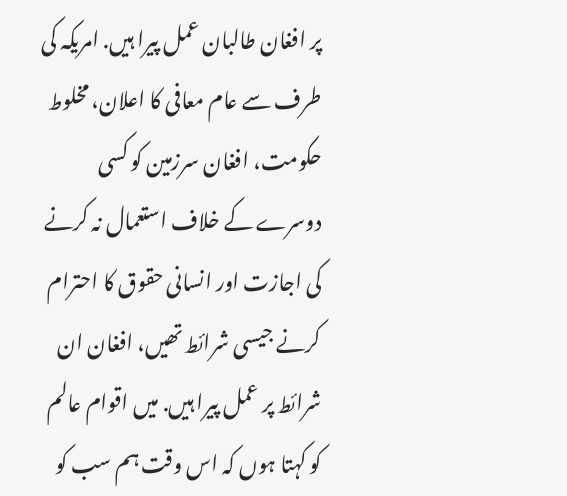پر افغان طالبان عمل پیرا ہیں. امریکہ کی طرف سے عام معافی کا اعلان، مخلوط حکومت، افغان سرزمین کو کسی دوسرے کے خلاف استعمال نہ کرنے کی اجازت اور انسانی حقوق کا احترام کرنے جیسی شرائط تھیں، افغان ان شرائط پر عمل پیرا ہیں. میں اقوام عالم کو کہتا ہوں کہ اس وقت ہم سب کو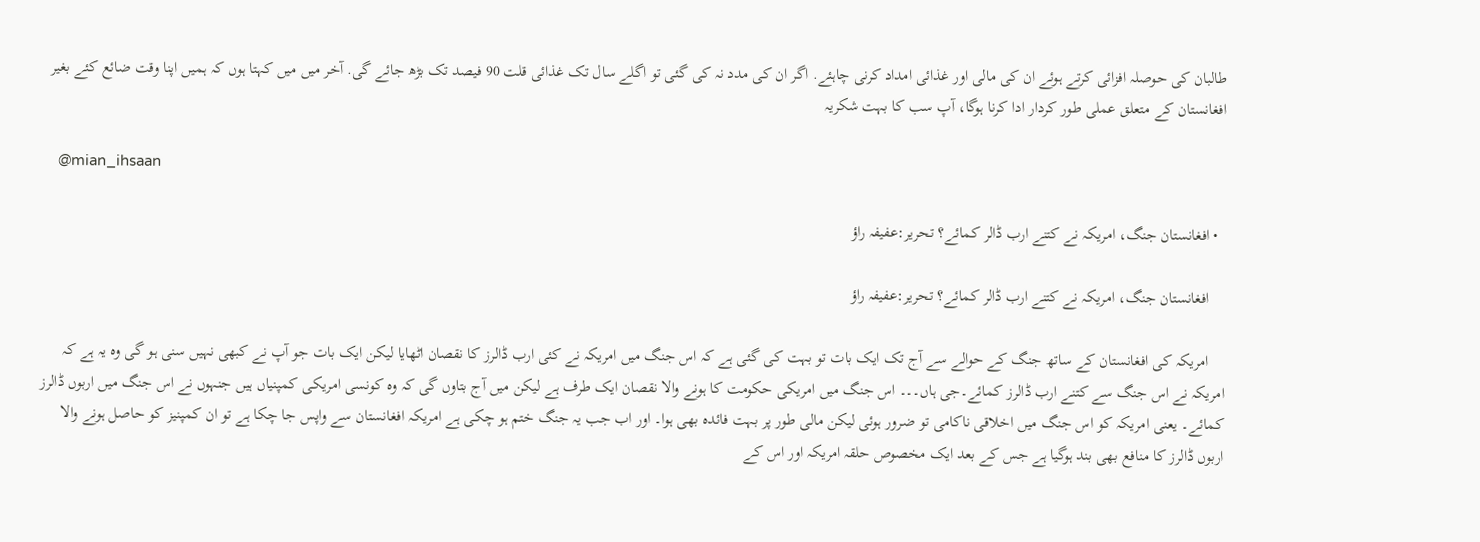طالبان کی حوصلہ افزائی کرتے ہوئے ان کی مالی اور غذائی امداد کرنی چاہئے. اگر ان کی مدد نہ کی گئی تو اگلے سال تک غذائی قلت 90 فیصد تک بڑھ جائے گی. آخر میں میں کہتا ہوں کہ ہمیں اپنا وقت ضائع کئے بغیر افغانستان کے متعلق عملی طور کردار ادا کرنا ہوگا، آپ سب کا بہت شکریہ

    @mian_ihsaan

  • افغانستان جنگ، امریکہ نے کتنے ارب ڈالر کمائے؟ تحریر:عفیفہ راؤ

    افغانستان جنگ، امریکہ نے کتنے ارب ڈالر کمائے؟ تحریر:عفیفہ راؤ

    امریکہ کی افغانستان کے ساتھ جنگ کے حوالے سے آج تک ایک بات تو بہت کی گئی ہے کہ اس جنگ میں امریکہ نے کئی ارب ڈالرز کا نقصان اٹھایا لیکن ایک بات جو آپ نے کبھی نہیں سنی ہو گی وہ یہ ہے کہ امریکہ نے اس جنگ سے کتنے ارب ڈالرز کمائے۔جی ہاں۔۔۔ اس جنگ میں امریکی حکومت کا ہونے والا نقصان ایک طرف ہے لیکن میں آج بتاوں گی کہ وہ کونسی امریکی کمپنیاں ہیں جنہوں نے اس جنگ میں اربوں ڈالرز کمائے۔ یعنی امریکہ کو اس جنگ میں اخلاقی ناکامی تو ضرور ہوئی لیکن مالی طور پر بہت فائدہ بھی ہوا۔ اور اب جب یہ جنگ ختم ہو چکی ہے امریکہ افغانستان سے واپس جا چکا ہے تو ان کمپنیز کو حاصل ہونے والا اربوں ڈالرز کا منافع بھی بند ہوگیا ہے جس کے بعد ایک مخصوص حلقہ امریکہ اور اس کے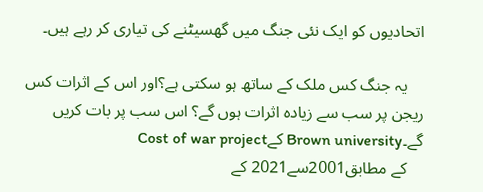اتحادیوں کو ایک نئی جنگ میں گھسیٹنے کی تیاری کر رہے ہیں۔

    یہ جنگ کس ملک کے ساتھ ہو سکتی ہے؟اور اس کے اثرات کس ریجن پر سب سے زیادہ اثرات ہوں گے؟ اس سب پر بات کریں گے۔Brown university کےCost of war project
    کے مطابق2001سے2021 کے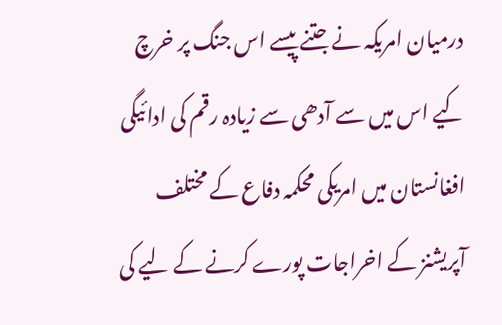درمیان امریکہ نے جتنے پیسے اس جنگ پر خرچ کیے اس میں سے آدھی سے زیادہ رقم کی ادائیگی افغانستان میں امریکی محکمہ دفاع کے مختلف آپریشنز کے اخراجات پورے کرنے کے لیے کی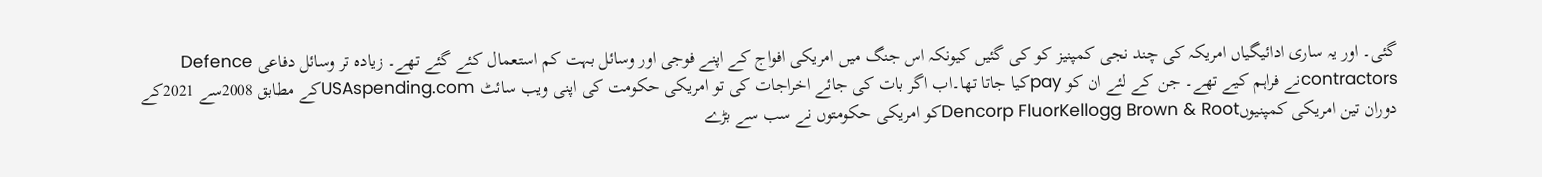گئی۔ اور یہ ساری ادائیگیاں امریکہ کی چند نجی کمپنیز کو کی گئیں کیونکہ اس جنگ میں امریکی افواج کے اپنے فوجی اور وسائل بہت کم استعمال کئے گئے تھے۔ زیادہ تر وسائل دفاعی Defence contractorsنے فراہم کیے تھے۔ جن کے لئے ان کو payکیا جاتا تھا۔اب اگر بات کی جائے اخراجات کی تو امریکی حکومت کی اپنی ویب سائٹ USAspending.comکے مطابق 2008سے 2021کے دوران تین امریکی کمپنیوںDencorp FluorKellogg Brown & Rootکو امریکی حکومتوں نے سب سے بڑے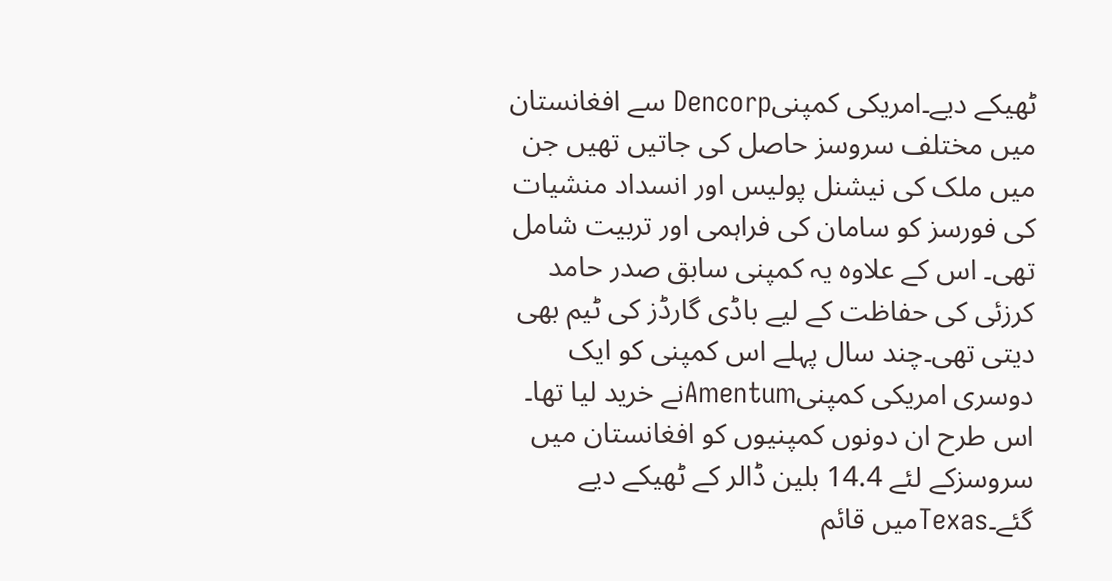ٹھیکے دیے۔امریکی کمپنیDencorp سے افغانستان میں مختلف سروسز حاصل کی جاتیں تھیں جن میں ملک کی نیشنل پولیس اور انسداد منشیات کی فورسز کو سامان کی فراہمی اور تربیت شامل تھی۔ اس کے علاوہ یہ کمپنی سابق صدر حامد کرزئی کی حفاظت کے لیے باڈی گارڈز کی ٹیم بھی دیتی تھی۔چند سال پہلے اس کمپنی کو ایک دوسری امریکی کمپنیAmentumنے خرید لیا تھا۔ اس طرح ان دونوں کمپنیوں کو افغانستان میں سروسزکے لئے 14.4 بلین ڈالر کے ٹھیکے دیے گئے۔Texasمیں قائم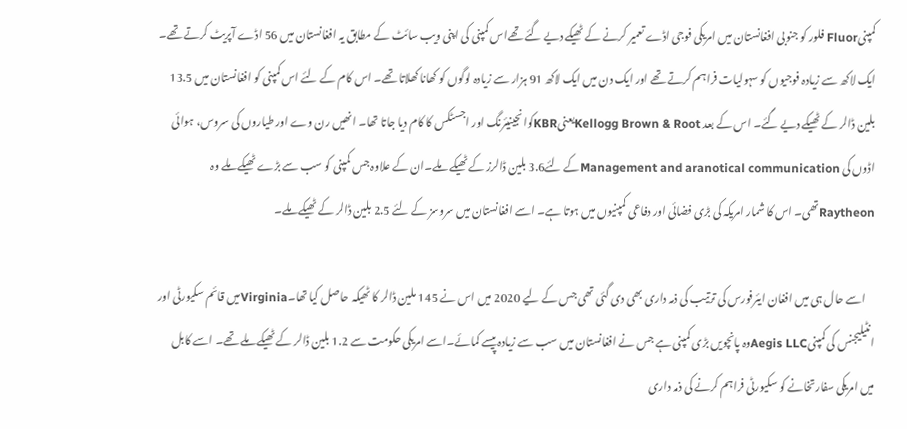کمپنیFluor فلور کو جنوبی افغانستان میں امریکی فوجی اڈے تعمیر کرنے کے ٹھیکے دیے گئے تھےاس کمپنی کی اپنی ویب سائٹ کے مطابق یہ افغانستان میں 56 اڈے آپریٹ کرتے تھے۔ ایک لاکھ سے زیادہ فوجیوں کو سہولیات فراہم کرتے تھے اور ایک دن میں ایک لاکھ 91 ہزار سے زیادہ لوگوں کو کھانا کھلاتا تھے۔ اس کام کے لئے اس کمپنی کو افغانستان میں 13.5 بلین ڈالر کے ٹھیکے دیے گئے۔ اس کے بعد Kellogg Brown & RootیعنیKBRکوانجینیئرنگ اور اجسٹکس کا کام دیا جاتا تھا۔ انھیں رن وے اور طیاروں کی سروس، ہوائی اڈوں کی Management and aranotical communicationکے لئے3.6 بلین ڈالرز کے ٹھیکے ملے۔ان کے علاوہ جس کمپنی کو سب سے بڑے ٹھیکے ملے وہ Raytheonتھی۔ اس کا شمار امریکہ کی بڑی فضائی اور دفاعی کمپنیوں میں ہوتا ہے۔ اسے افغانستان میں سروسز کے لئے 2.5 بلین ڈالر کے ٹھیکے ملے۔

    اسے حال ہی میں افغان ایئرفورس کی ترتیب کی ذمہ داری بھی دی گئی تھی جس کے لیے 2020 میں اس نے 145 ملین ڈالر کا ٹھیکہ حاصل کیا تھا۔Virginiaمیں قائم سکیورٹی اور انٹیلیجنس کی کمپنیAegis LLCوہ پانچویں بڑی کمپنی ہے جس نے افغانستان میں سب سے زیادہ پیسے کمائے۔اسے امریکی حکومت سے 1.2 بلین ڈالر کے ٹھیکے ملے تھے۔ اسے کابل میں امریکی سفارتخانے کو سکیورٹی فراہم کرنے کی ذمہ داری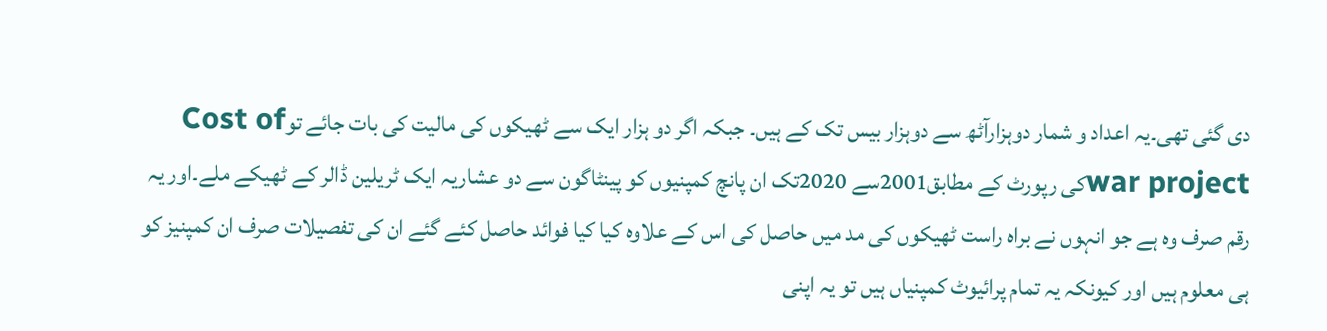دی گئی تھی۔یہ اعداد و شمار دوہزارآٹھ سے دوہزار بیس تک کے ہیں۔ جبکہ اگر دو ہزار ایک سے ٹھیکوں کی مالیت کی بات جائے توCost of war projectکی رپورٹ کے مطابق2001سے 2020تک ان پانچ کمپنیوں کو پینٹاگون سے دو عشاریہ ایک ٹریلین ڈالر کے ٹھیکے ملے۔اور یہ رقم صرف وہ ہے جو انہوں نے براہ راست ٹھیکوں کی مد میں حاصل کی اس کے علاوہ کیا کیا فوائد حاصل کئے گئے ان کی تفصیلات صرف ان کمپنیز کو ہی معلوم ہیں اور کیونکہ یہ تمام پرائیوٹ کمپنیاں ہیں تو یہ اپنی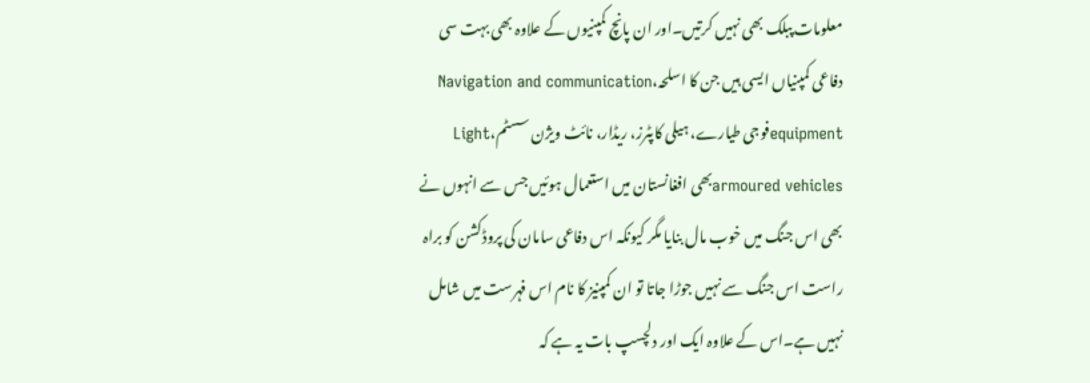معلومات پبلک بھی نہیں کرتیں۔اور ان پانچ کمپنیوں کے علاوہ بھی بہت سی دفاعی کمپنیاں ایسی ہیں جن کا اسلحہ،Navigation and communication equipmentفوجی طیارے، ہیلی کاپٹرز، ریڈار، نائٹ ویژن سسٹم،Light armoured vehiclesبھی افغانستان میں استعمال ہوئیں جس سے انہوں نے بھی اس جنگ میں خوب مال بنایا مگر کیونکہ اس دفاعی سامان کی پروڈکشن کو براہ راست اس جنگ سے نہیں جوڑا جاتا تو ان کمپنیز کا نام اس فہرست میں شامل نہیں ہے۔اس کے علاوہ ایک اور دلچسپ بات یہ ہے کہ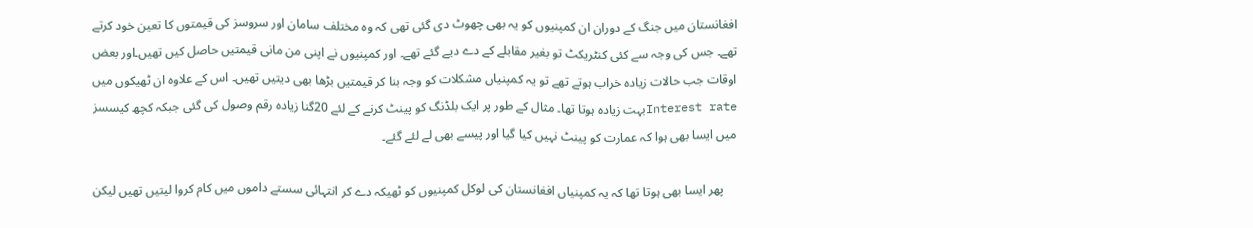افغانستان میں جنگ کے دوران ان کمپنیوں کو یہ بھی چھوٹ دی گئی تھی کہ وہ مختلف سامان اور سروسز کی قیمتوں کا تعین خود کرتے تھے۔ جس کی وجہ سے کئی کنٹریکٹ تو بغیر مقابلے کے دے دیے گئے تھے۔ اور کمپنیوں نے اپنی من مانی قیمتیں حاصل کیں تھیں۔اور بعض اوقات جب حالات زیادہ خراب ہوتے تھے تو یہ کمپنیاں مشکلات کو وجہ بنا کر قیمتیں بڑھا بھی دیتیں تھیں۔ اس کے علاوہ ان ٹھیکوں میں Interest rateبہت زیادہ ہوتا تھا۔ مثال کے طور پر ایک بلڈنگ کو پینٹ کرنے کے لئے 20گنا زیادہ رقم وصول کی گئی جبکہ کچھ کیسسز میں ایسا بھی ہوا کہ عمارت کو پینٹ نہیں کیا گیا اور پیسے بھی لے لئے گئے۔

    پھر ایسا بھی ہوتا تھا کہ یہ کمپنیاں افغانستان کی لوکل کمپنیوں کو ٹھیکہ دے کر انتہائی سستے داموں میں کام کروا لیتیں تھیں لیکن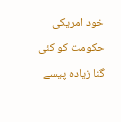خود امریکی حکومت کو کئی گنا زیادہ پیسے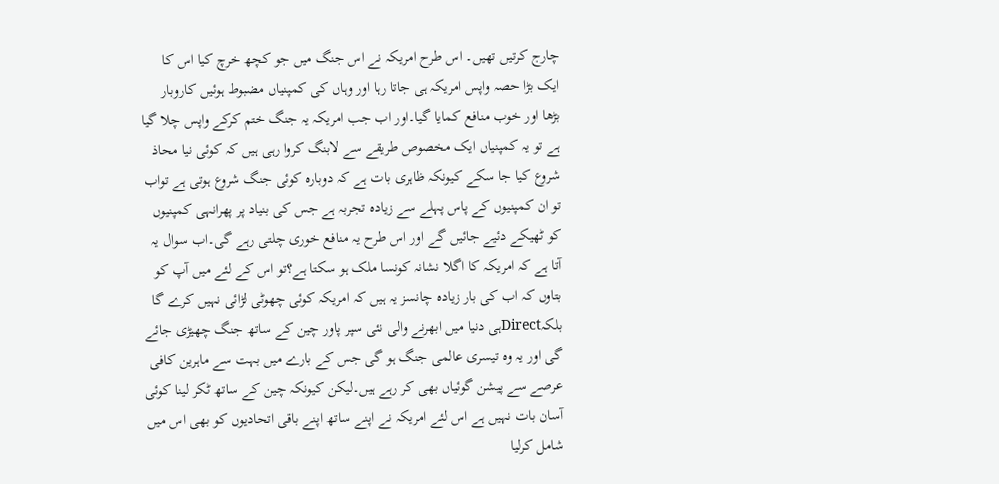چارج کرتیں تھیں۔ اس طرح امریکہ نے اس جنگ میں جو کچھ خرچ کیا اس کا ایک بڑا حصہ واپس امریکہ ہی جاتا رہا اور وہاں کی کمپنیاں مضبوط ہوئیں کاروبار بڑھا اور خوب منافع کمایا گیا۔اور اب جب امریکہ یہ جنگ ختم کرکے واپس چلا گیا ہے تو یہ کمپنیاں ایک مخصوص طریقے سے لابنگ کروا رہی ہیں کہ کوئی نیا محاذ شروع کیا جا سکے کیونکہ ظاہری بات ہے کہ دوبارہ کوئی جنگ شروع ہوتی ہے تواب تو ان کمپنیوں کے پاس پہلے سے زیادہ تجربہ ہے جس کی بنیاد پر پھرانہی کمپنیوں کو ٹھیکے دئیے جائیں گے اور اس طرح یہ منافع خوری چلتی رہے گی۔اب سوال یہ آتا ہے کہ امریکہ کا اگلا نشانہ کونسا ملک ہو سکتا ہے؟تو اس کے لئے میں آپ کو بتاوں کہ اب کی بار زیادہ چانسز یہ ہیں کہ امریکہ کوئی چھوٹی لڑائی نہیں کرے گا بلکہDirectہی دنیا میں ابھرنے والی نئی سپر پاور چین کے ساتھ جنگ چھیڑی جائے گی اور یہ وہ تیسری عالمی جنگ ہو گی جس کے بارے میں بہت سے ماہرین کافی عرصے سے پیشن گوئیاں بھی کر رہے ہیں۔لیکن کیونکہ چین کے ساتھ ٹکر لینا کوئی آسان بات نہیں ہے اس لئے امریکہ نے اپنے ساتھ اپنے باقی اتحادیوں کو بھی اس میں شامل کرلیا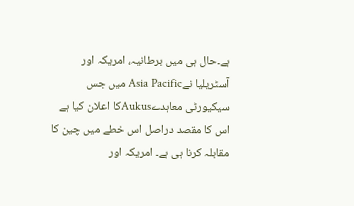ہے۔حال ہی میں برطانیہ، امریکہ اور آسٹریلیا نےAsia Pacific میں جس سیکیورٹی معاہدےAukusکا اعلان کیا ہے اس کا مقصد دراصل اس خطے میں چین کا مقابلہ کرنا ہی ہے۔ امریکہ اور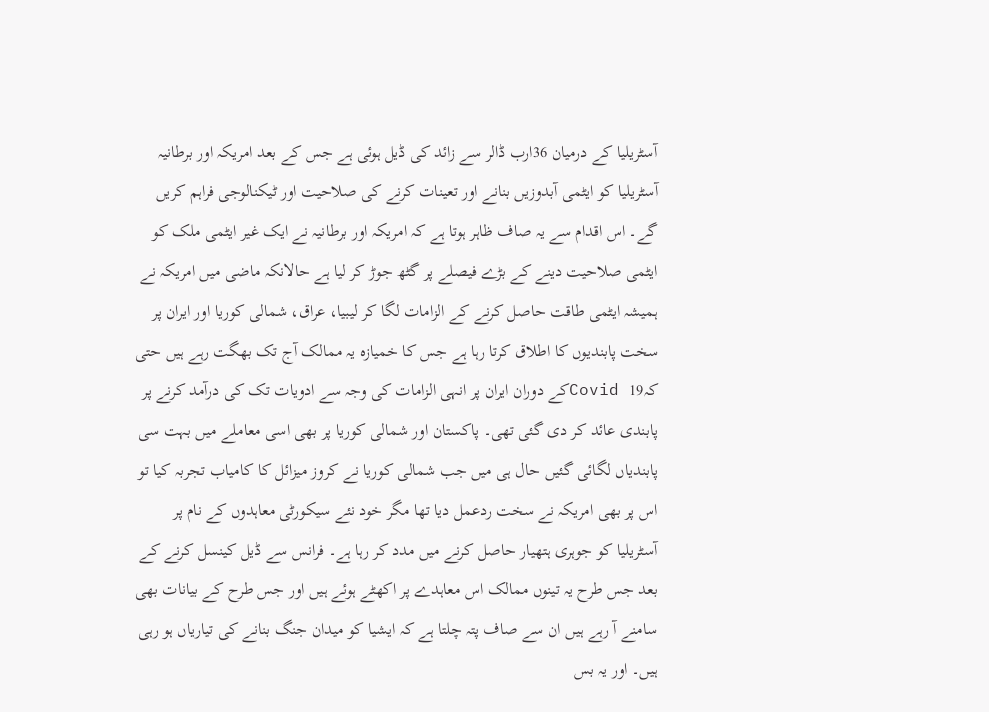آسٹریلیا کے درمیان 36ارب ڈالر سے زائد کی ڈیل ہوئی ہے جس کے بعد امریکہ اور برطانیہ آسٹریلیا کو ایٹمی آبدوزیں بنانے اور تعینات کرنے کی صلاحیت اور ٹیکنالوجی فراہم کریں گے۔ اس اقدام سے یہ صاف ظاہر ہوتا ہے کہ امریکہ اور برطانیہ نے ایک غیر ایٹمی ملک کو ایٹمی صلاحیت دینے کے بڑے فیصلے پر گٹھ جوڑ کر لیا ہے حالانکہ ماضی میں امریکہ نے ہمیشہ ایٹمی طاقت حاصل کرنے کے الزامات لگا کر لیبیا، عراق، شمالی کوریا اور ایران پر سخت پابندیوں کا اطلاق کرتا رہا ہے جس کا خمیازہ یہ ممالک آج تک بھگت رہے ہیں حتی کہCovid 19کے دوران ایران پر انہی الزامات کی وجہ سے ادویات تک کی درآمد کرنے پر پابندی عائد کر دی گئی تھی۔ پاکستان اور شمالی کوریا پر بھی اسی معاملے میں بہت سی پابندیاں لگائی گئیں حال ہی میں جب شمالی کوریا نے کروز میزائل کا کامیاب تجربہ کیا تو اس پر بھی امریکہ نے سخت ردعمل دیا تھا مگر خود نئے سیکورٹی معاہدوں کے نام پر آسٹریلیا کو جوہری ہتھیار حاصل کرنے میں مدد کر رہا ہے۔ فرانس سے ڈیل کینسل کرنے کے بعد جس طرح یہ تینوں ممالک اس معاہدے پر اکھٹے ہوئے ہیں اور جس طرح کے بیانات بھی سامنے آ رہے ہیں ان سے صاف پتہ چلتا ہے کہ ایشیا کو میدان جنگ بنانے کی تیاریاں ہو رہی ہیں۔ اور یہ بس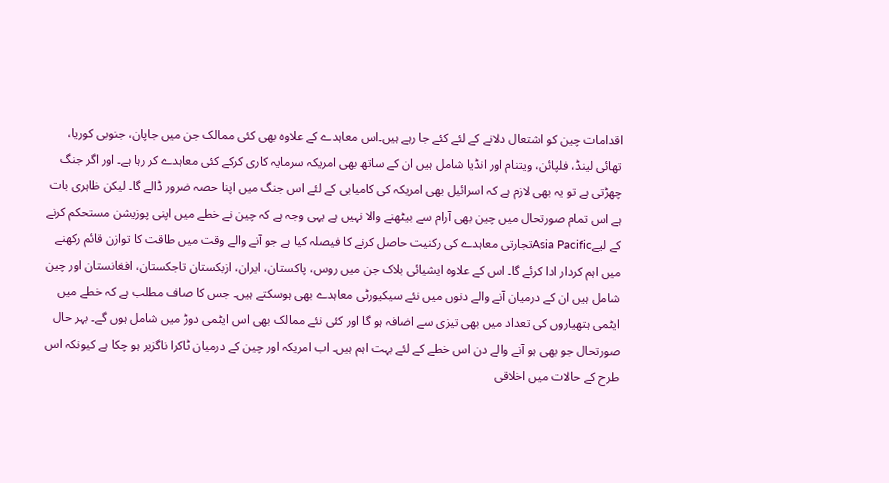اقدامات چین کو اشتعال دلانے کے لئے کئے جا رہے ہیں۔اس معاہدے کے علاوہ بھی کئی ممالک جن میں جاپان، جنوبی کوریا، تھائی لینڈ، فلپائن، ویتنام اور انڈیا شامل ہیں ان کے ساتھ بھی امریکہ سرمایہ کاری کرکے کئی معاہدے کر رہا ہے۔ اور اگر جنگ چھڑتی ہے تو یہ بھی لازم ہے کہ اسرائیل بھی امریکہ کی کامیابی کے لئے اس جنگ میں اپنا حصہ ضرور ڈالے گا۔ لیکن ظاہری بات ہے اس تمام صورتحال میں چین بھی آرام سے بیٹھنے والا نہیں ہے یہی وجہ ہے کہ چین نے خطے میں اپنی پوزیشن مستحکم کرنے کے لیےAsia Pacificتجارتی معاہدے کی رکنیت حاصل کرنے کا فیصلہ کیا ہے جو آنے والے وقت میں طاقت کا توازن قائم رکھنے میں اہم کردار ادا کرئے گا۔ اس کے علاوہ ایشیائی بلاک جن میں روس، پاکستان، ایران، ازبکستان تاجکستان، افغانستان اور چین شامل ہیں ان کے درمیان آنے والے دنوں میں نئے سیکیورٹی معاہدے بھی ہوسکتے ہیں۔ جس کا صاف مطلب ہے کہ خطے میں ایٹمی ہتھیاروں کی تعداد میں بھی تیزی سے اضافہ ہو گا اور کئی نئے ممالک بھی اس ایٹمی دوڑ میں شامل ہوں گے۔ بہر حال صورتحال جو بھی ہو آنے والے دن اس خطے کے لئے بہت اہم ہیں۔ اب امریکہ اور چین کے درمیان ٹاکرا ناگزیر ہو چکا ہے کیونکہ اس طرح کے حالات میں اخلاقی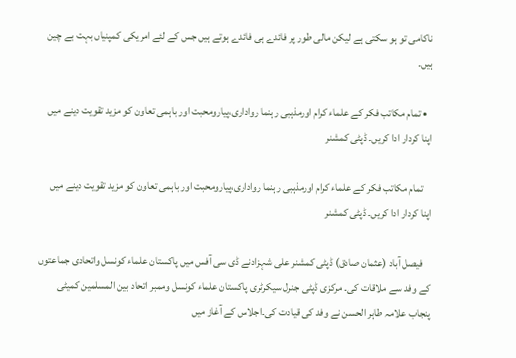ناکامی تو ہو سکتی ہے لیکن مالی طور پر فائدے ہی فائدے ہوتے ہیں جس کے لئے امریکی کمپنیاں بہت بے چین ہیں۔

  • تمام مکاتب فکر کے علماء کرام اورمذہبی رہنما رواداری،پیارومحبت اور باہمی تعاون کو مزید تقویت دینے میں اپنا کردار ادا کریں۔ ڈپٹی کمشنر

    تمام مکاتب فکر کے علماء کرام اورمذہبی رہنما رواداری،پیارومحبت اور باہمی تعاون کو مزید تقویت دینے میں اپنا کردار ادا کریں۔ ڈپٹی کمشنر

    فیصل آباد (عثمان صادق) ڈپٹی کمشنر علی شہزادنے ڈی سی آفس میں پاکستان علماء کونسل واتحادی جماعتوں کے وفد سے ملاقات کی۔ مرکزی ڈپٹی جنرل سیکرٹری پاکستان علماء کونسل وممبر اتحاد بین المسلمین کمیٹی پنجاب علامہ طاہر الحسن نے وفد کی قیادت کی۔اجلاس کے آغاز میں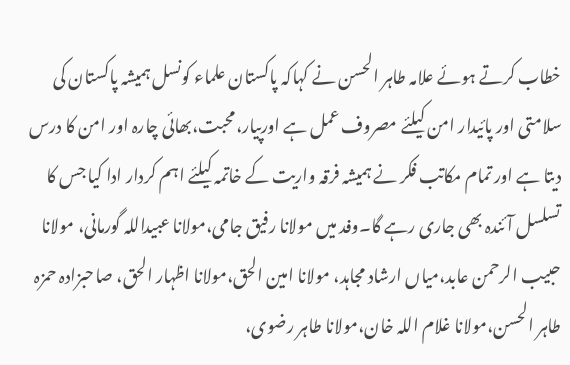خطاب کرتے ہوئے علامہ طاہر الحسن نے کہاکہ پاکستان علماء کونسل ہمیشہ پاکستان کی سلامتی اور پائیدار امن کیلئے مصروف عمل ہے اورپیار،محبت،بھائی چارہ اور امن کا درس دیتا ہے اور تمام مکاتب فکر نے ہمیشہ فرقہ واریت کے خاتمہ کیلئے اہم کردار ادا کیا جس کا تسلسل آئندہ بھی جاری رہے گا۔وفد میں مولانا رفیق جامی،مولانا عبیداللہ گورمانی، مولانا حبیب الرحمن عابد،میاں ارشاد مجاہد، مولانا امین الحق،مولانا اظہار الحق، صاحبزادہ حمزہ طاہر الحسن،مولانا غلام اللہ خان،مولانا طاہر رضوی،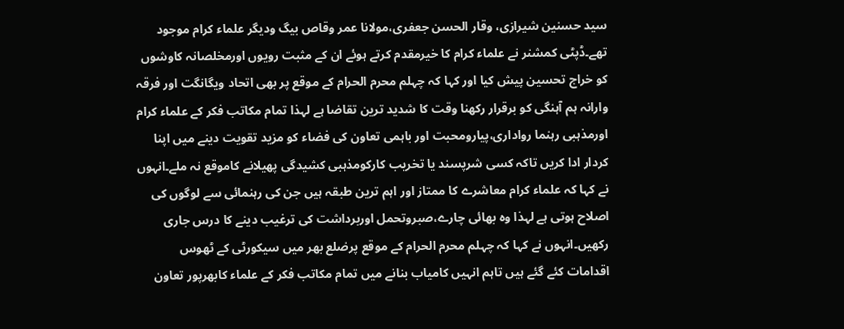سید حسنین شیرازی، وقار الحسن جعفری،مولانا عمر وقاص بیگ ودیگر علماء کرام موجود تھے۔ڈپٹی کمشنر نے علماء کرام کا خیرمقدم کرتے ہوئے ان کے مثبت رویوں اورمخلصانہ کاوشوں کو خراج تحسین پیش کیا اور کہا کہ چہلم محرم الحرام کے موقع پر بھی اتحاد ویگانگت اور فرقہ وارانہ ہم آہنگی کو برقرار رکھنا وقت کا شدید ترین تقاضا ہے لہذا تمام مکاتب فکر کے علماء کرام اورمذہبی رہنما رواداری،پیارومحبت اور باہمی تعاون کی فضاء کو مزید تقویت دینے میں اپنا کردار ادا کریں تاکہ کسی شرپسند یا تخریب کارکومذہبی کشیدگی پھیلانے کاموقع نہ ملے۔انہوں نے کہا کہ علماء کرام معاشرے کا ممتاز اور اہم ترین طبقہ ہیں جن کی رہنمائی سے لوگوں کی اصلاح ہوتی ہے لہذا وہ بھائی چارے،صبروتحمل اوربرداشت کی ترغیب دینے کا درس جاری رکھیں۔انہوں نے کہا کہ چہلم محرم الحرام کے موقع پرضلع بھر میں سیکورٹی کے ٹھوس اقدامات کئے گئے ہیں تاہم انہیں کامیاب بنانے میں تمام مکاتب فکر کے علماء کابھرپور تعاون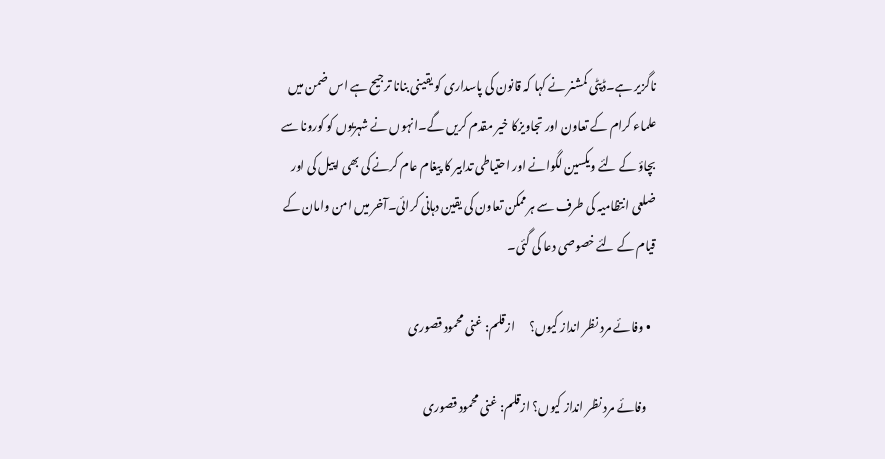ناگزیر ہے۔ڈپٹی کمشنر نے کہا کہ قانون کی پاسداری کو یقینی بنانا ترجیح ہے اس ضمن میں علماء کرام کے تعاون اور تجاویزکا خیر مقدم کریں گے۔انہوں نے شہریوں کو کورونا سے بچاؤ کے لئے ویکسین لگوانے اور احتیاطی تدابیر کا پیغام عام کرنے کی بھی اپیل کی اور ضلعی انتظامیہ کی طرف سے ہرممکن تعاون کی یقین دہانی کرائی۔آخر میں امن وامان کے قیام کے لئے خصوصی دعا کی گئی۔

  • وفائے مرد نظر انداز کیوں؟      ازقلم: غنی محمود قصوری

    وفائے مرد نظر انداز کیوں؟ ازقلم: غنی محمود قصوری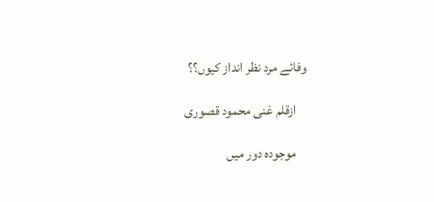وفائے مرد نظر انداز کیوں؟؟

    ازقلم غنی محمود قصوری

    موجودہ دور میں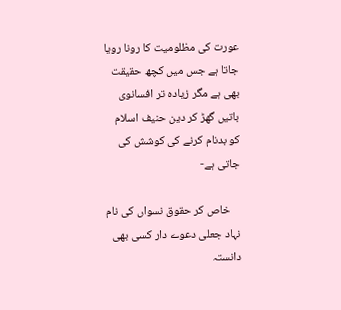عورت کی مظلومیت کا رونا رویا جاتا ہے جس میں کچھ حقیقت بھی ہے مگر زیادہ تر افسانوی باتیں گھڑ کر دین حنیف اسلام کو بدنام کرنے کی کوشش کی جاتی ہے-

    خاص کر حقوق نسواں کی نام نہاد جعلی دعوے دار کسی بھی دانستہ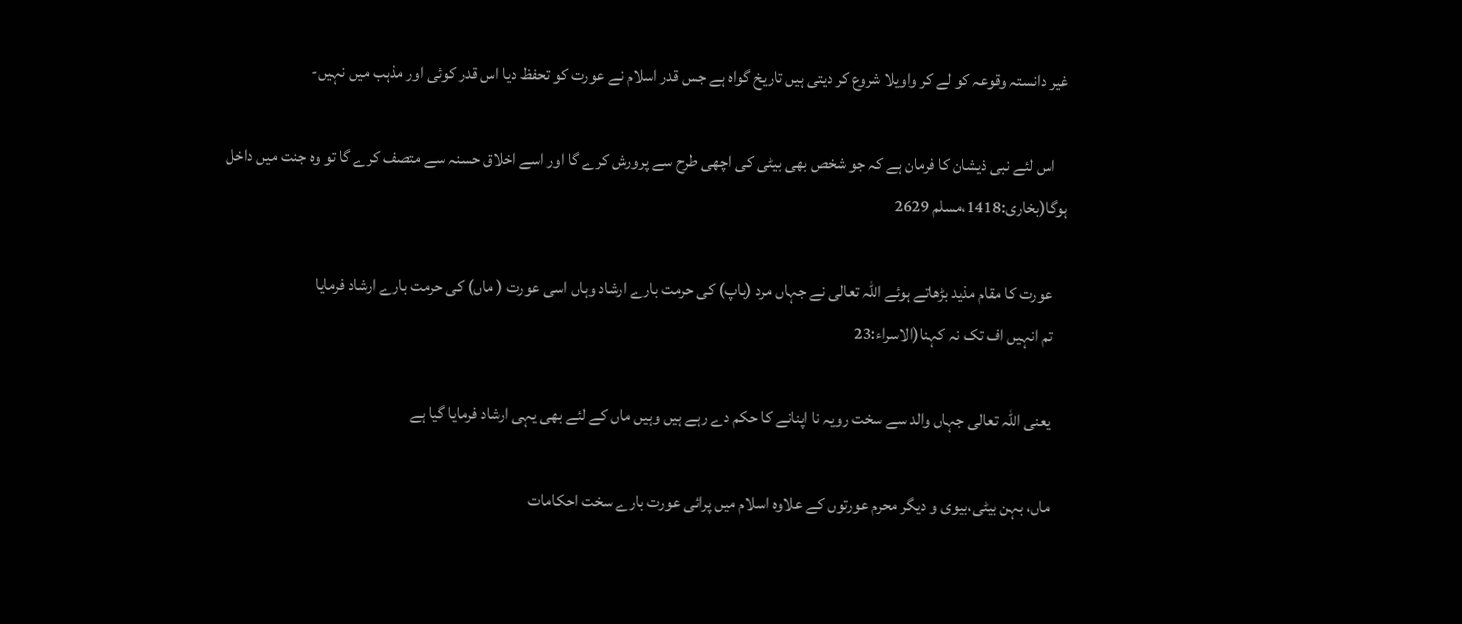غیر دانستہ وقوعہ کو لے کر واویلا شروع کر دیتی ہیں تاریخ گواہ ہے جس قدر اسلام نے عورت کو تحفظ دیا اس قدر کوئی اور مذہب میں نہیں-

    اس لئے نبی ذیشان کا فرمان ہے کہ جو شخص بھی بیٹی کی اچھی طرح سے پرورش کرے گا اور اسے اخلاق حسنہ سے متصف کرے گا تو وہ جنت میں داخل ہوگا(بخاری:1418،مسلم 2629

    عورت کا مقام مذید بڑھاتے ہوئے اللہ تعالی نے جہاں مرد (باپ) کی حرمت بارے ارشاد وہاں اسی عورت ( ماں) کی حرمت بارے ارشاد فرمایا
    تم انہیں اف تک نہ کہنا(الاسراء:23

    یعنی اللہ تعالی جہاں والد سے سخت رویہ نا اپنانے کا حکم دے رہے ہیں وہیں ماں کے لئے بھی یہی ارشاد فرمایا گیا ہے

    ماں، بہن بیٹی،بیوی و دیگر محرم عورتوں کے علاوہ اسلام میں پرائی عورت بارے سخت احکامات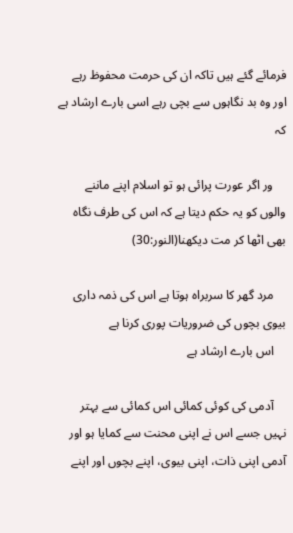فرمائے گئے ہیں تاکہ ان کی حرمت محفوظ رہے اور وہ بد نگاہوں سے بچی رہے اسی بارے ارشاد ہے کہ

    ور اگر عورت پرائی ہو تو اسلام اپنے ماننے والوں کو یہ حکم دیتا ہے کہ اس کی طرف نگاہ بھی اٹھا کر مت دیکھنا(النور:30)

    مرد گھر کا سربراہ ہوتا ہے اس کی ذمہ داری بیوی بچوں کی ضروریات پوری کرنا ہے
    اس بارے ارشاد ہے

    آدمی کی کوئی کمائی اس کمائی سے بہتر نہیں جسے اس نے اپنی محنت سے کمایا ہو اور آدمی اپنی ذات، اپنی بیوی، اپنے بچوں اور اپنے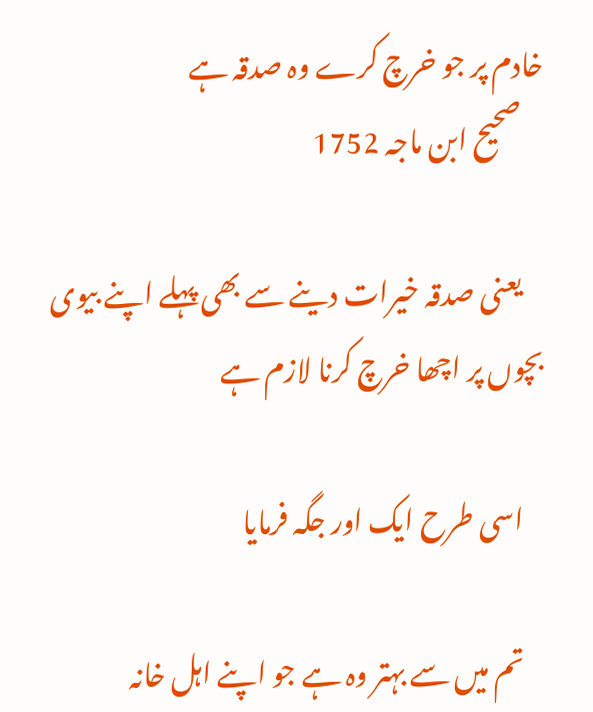خادم پر جو خرچ کرے وہ صدقہ ہے
    صحیح ابن ماجہ 1752

    یعنی صدقہ خیرات دینے سے بھی پہلے اپنے بیوی بچوں پر اچھا خرچ کرنا لازم ہے

    اسی طرح ایک اور جگہ فرمایا

    تم میں سے بہتر وہ ہے جو اپنے اہل خانہ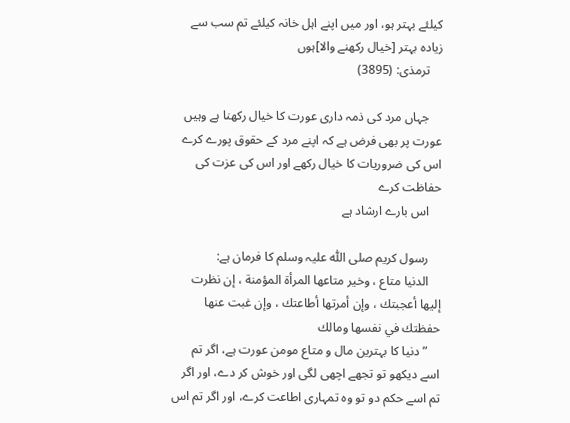کیلئے بہتر ہو، اور میں اپنے اہل خانہ کیلئے تم سب سے زیادہ بہتر [خیال رکھنے والا]ہوں
    ترمذی: (3895)

    جہاں مرد کی ذمہ داری عورت کا خیال رکھنا ہے وہیں عورت پر بھی فرض ہے کہ اپنے مرد کے حقوق پورے کرے اس کی ضروریات کا خیال رکھے اور اس کی عزت کی حفاظت کرے
    اس بارے ارشاد ہے

    رسول كريم صلى اللّٰه عليہ وسلم كا فرمان ہے:
    الدنيا متاع ، وخير متاعها المرأة المؤمنة ، إن نظرت إليها أعجبتك ، وإن أمرتها أطاعتك ، وإن غبت عنها حفظتك في نفسها ومالك
    ” دنيا كا بہترين مال و متاع مومن عورت ہے، اگر تم اسے ديكھو تو تجھے اچھى لگى اور خوش كر دے، اور اگر تم اسے حكم دو تو وہ تمہارى اطاعت كرے، اور اگر تم اس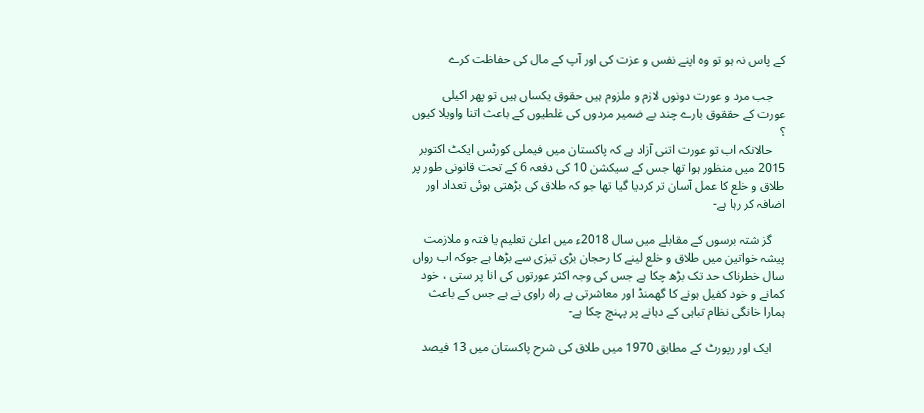كے پاس نہ ہو تو وہ اپنے نفس و عزت كى اور آپ كے مال كى حفاظت كرے

    جب مرد و عورت دونوں لازم و ملزوم ہیں حقوق یکساں ہیں تو پھر اکیلی عورت کے حققوق بارے چند بے ضمیر مردوں کی غلطیوں کے باعث اتنا واویلا کیوں ؟
    حالانکہ اب تو عورت اتنی آزاد ہے کہ پاکستان میں فیملی کورٹس ایکٹ اکتوبر 2015 میں منظور ہوا تھا جس کے سیکشن 10 کی دفعہ 6 کے تحت قانونی طور پر طلاق و خلع کا عمل آسان تر کردیا گیا تھا جو کہ طلاق کی بڑھتی ہوئی تعداد اور اضافہ کر رہا ہے-

    گز شتہ برسوں کے مقابلے میں سال 2018ء میں اعلیٰ تعلیم یا فتہ و ملازمت پیشہ خواتین میں طلاق و خلع لینے کا رحجان بڑی تیزی سے بڑھا ہے جوکہ اب رواں سال خطرناک حد تک بڑھ چکا ہے جس کی وجہ اکثر عورتوں کی انا پر ستی ، خود کمانے و خود کفیل ہونے کا گھمنڈ اور معاشرتی بے راہ راوی نے ہے جس کے باعث ہمارا خانگی نظام تباہی کے دہانے پر پہنچ چکا ہے-

    ایک اور رپورٹ کے مطابق 1970 میں طلاق کی شرح پاکستان میں 13 فیصد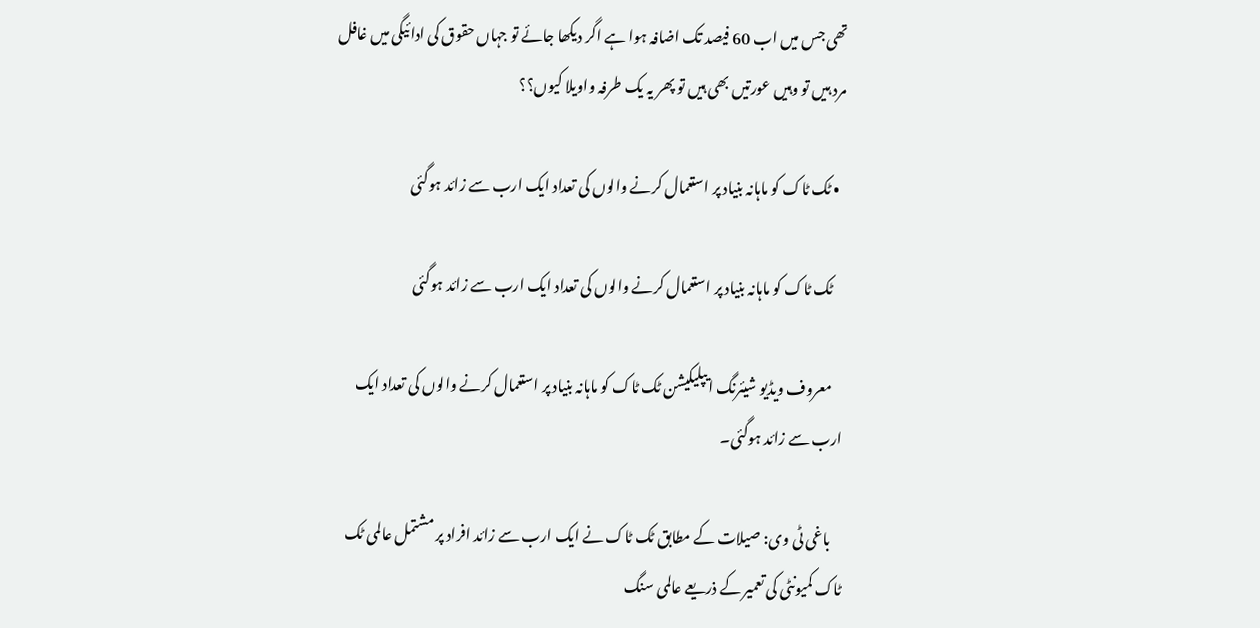تھی جس میں اب 60 فیصد تک اضافہ ہوا ہے اگر دیکھا جائے تو جہاں حقوق کی ادائیگی میں غافل مرد ہیں تو وہیں عورتیں بھی ہیں تو پھر یہ یک طرفہ واویلا کیوں؟؟

  • ٹک ٹاک کو ماہانہ بنیاد پر استعمال کرنے والوں کی تعداد ایک ارب سے زائد ہوگئی

    ٹک ٹاک کو ماہانہ بنیاد پر استعمال کرنے والوں کی تعداد ایک ارب سے زائد ہوگئی

    معروف ویڈیو شیئرنگ ایپلیکیشن ٹک ٹاک کو ماہانہ بنیاد پر استعمال کرنے والوں کی تعداد ایک ارب سے زائد ہوگئی۔

    باغی ٹی وی: صیلات کے مطابق ٹک ٹاک نے ایک ارب سے زائد افراد پر مشتمل عالمی ٹک ٹاک کمیونٹی کی تعمیر کے ذریعے عالمی سنگ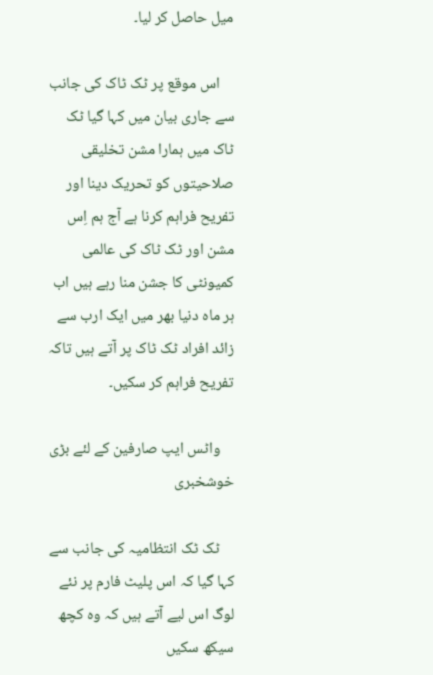میل حاصل کر لیا۔

    اس موقع پر ٹک ٹاک کی جانب سے جاری بیان میں کہا گیا ٹک ٹاک میں ہمارا مشن تخلیقی صلاحیتوں کو تحریک دینا اور تفریح فراہم کرنا ہے آج ہم اِس مشن اور ٹک ٹاک کی عالمی کمیونٹی کا جشن منا رہے ہیں اب ہر ماہ دنیا بھر میں ایک ارب سے زائد افراد ٹک ٹاک پر آتے ہیں تاکہ تفریح فراہم کر سکیں۔

    واٹس ایپ صارفین کے لئے بڑی خوشخبری

    ٹک ٹک انتظامیہ کی جانب سے کہا گیا کہ اس پلیٹ فارم پر نئے لوگ اس لیے آتے ہیں کہ وہ کچھ سیکھ سکیں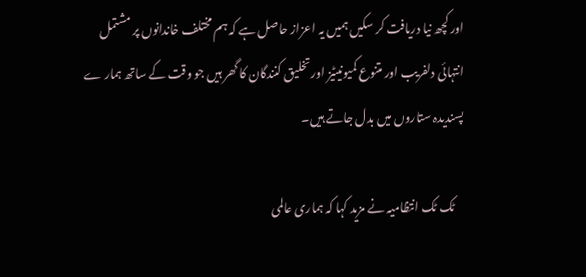اور کچھ نیا دریافت کر سکیں ہمیں یہ اعزاز حاصل ہے کہ ہم مختلف خاندانوں پر مشتمل انتہائی دلفریب اور متنوع کمیونیٹیز اور تخلیق کنندگان کا گھر ہیں جو وقت کے ساتھ ہمار ے پسندیدہ ستاروں میں بدل جاتے ہیں۔

    ٹک ٹک انتظامیہ نے مزید کہا کہ ہماری عالمی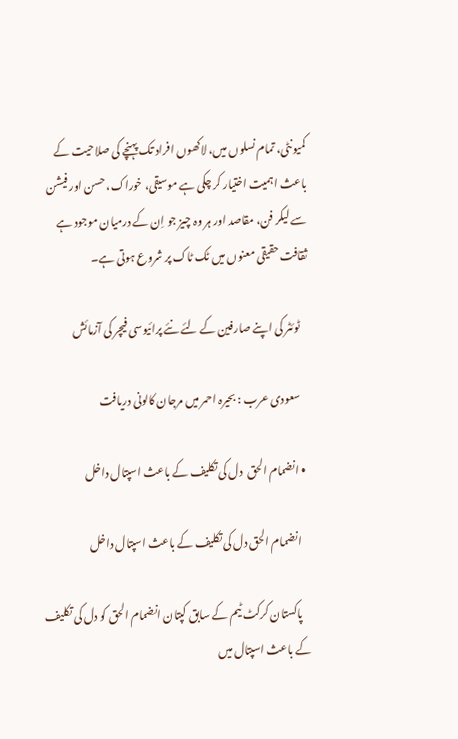کمیونٹی، تمام نسلوں میں، لاکھوں افراد تک پہنچے کی صلاحیت کے باعث اہمیت اختیار کر چکی ہے موسیقی، خوراک، حسن اور فیشن سے لیکر فن، مقاصد اور ہر وہ چیز جو اِن کے درمیان موجود ہے ثقافت حقیقی معنوں میں ٹک ٹاک پر شروع ہوتی ہے۔

    ٹوئٹر کی اپنے صارفین کے لئے نئے پرائیوسی فیچر کی آزمائش

    سعودی عرب : بحیرہ احمر میں مرجان کالونی دریافت

  • انضمام الحق  دل کی تکلیف کے باعث اسپتال داخل

    انضمام الحق دل کی تکلیف کے باعث اسپتال داخل

    پاکستان کرکٹ ٹیم کے سابق کپتان انضمام الحق کو دل کی تکلیف کے باعث اسپتال میں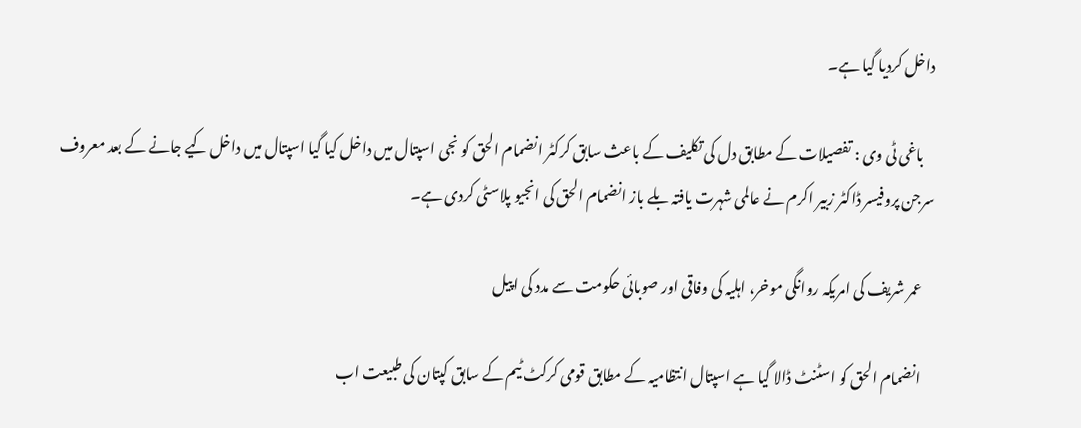داخل کردیا گیا ہے۔

    باغی ٹی وی : تفصیلات کے مطابق دل کی تکلیف کے باعث سابق کرکٹر انضمام الحق کو نجی اسپتال میں داخل کیا گیا اسپتال میں داخل کیے جانے کے بعد معروف سرجن پروفیسر ڈاکٹر زبیر اکرم نے عالمی شہرت یافتہ بلے باز انضمام الحق کی انجیو پلاسٹی کردی ہے۔

    عمر شریف کی امریکہ روانگی موخر، اہلیہ کی وفاقی اور صوبائی حکومت سے مدد کی اپیل

    انضمام الحق کو اسٹنٹ ڈالا گیا ہے اسپتال انتظامیہ کے مطابق قومی کرکٹ ٹیم کے سابق کپتان کی طبیعت اب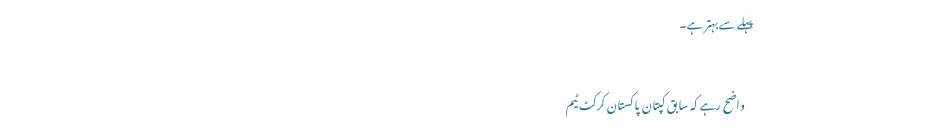پہلے سے بہتر ہے۔

    واضح رہے کہ سابق کپتان پاکستان کرکٹ ٹیم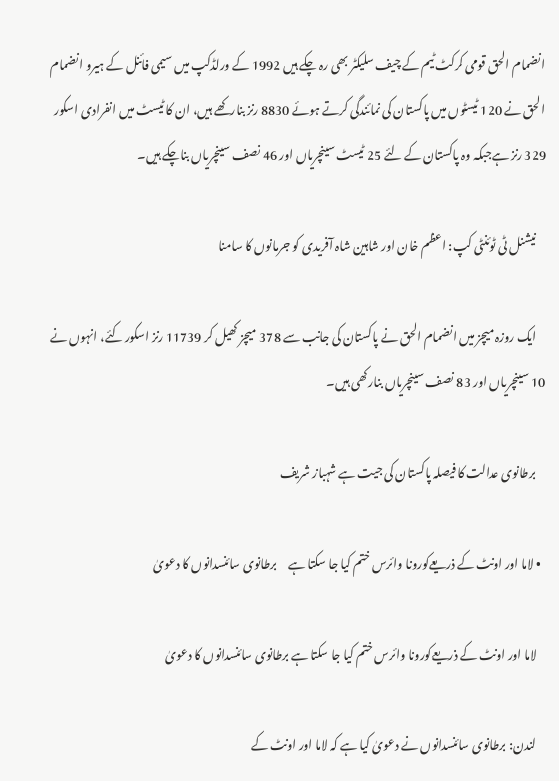انضمام الحق قومی کرکٹ ٹیم کے چیف سلیکٹر بھی رہ چکے ہیں 1992 کے ورلڈکپ میں سیمی فائنل کے ہیرو انضمام الحق نے 120 ٹیسٹوں میں پاکستان کی نمائندگی کرتے ہوئے 8830 رنز بنارکھے ہیں، ان کا ٹیسٹ میں انفرادی اسکور 329 رنز ہےجبکہ وہ پاکستان کے لئے 25 ٹیسٹ سینچریاں اور 46 نصف سینچریاں بناچکے ہیں۔

    نیشنل ٹی ٹوئنٹی کپ: اعظم خان اور شاہین شاہ آفریدی کو جرمانوں کا سامنا

    ایک روزہ میچز میں انضمام الحق نے پاکستان کی جانب سے 378 میچز کھیل کر 11739 رنز اسکور کئے، انہوں نے 10 سینچریاں اور 83 نصف سینچریاں بنارکھی ہیں۔

    برطانوی عدالت کا فیصلہ پاکستان کی جیت ہے شہباز شریف

  • لاما اور اونٹ کے ذریعےکورونا وائرس ختم کیا جا سکتا ہے     برطانوی سائنسدانوں کا دعویٰ

    لاما اور اونٹ کے ذریعےکورونا وائرس ختم کیا جا سکتا ہے برطانوی سائنسدانوں کا دعویٰ

    لندن: برطانوی سائنسدانوں نے دعویٰ کیا ہے کہ لاما اور اونٹ کے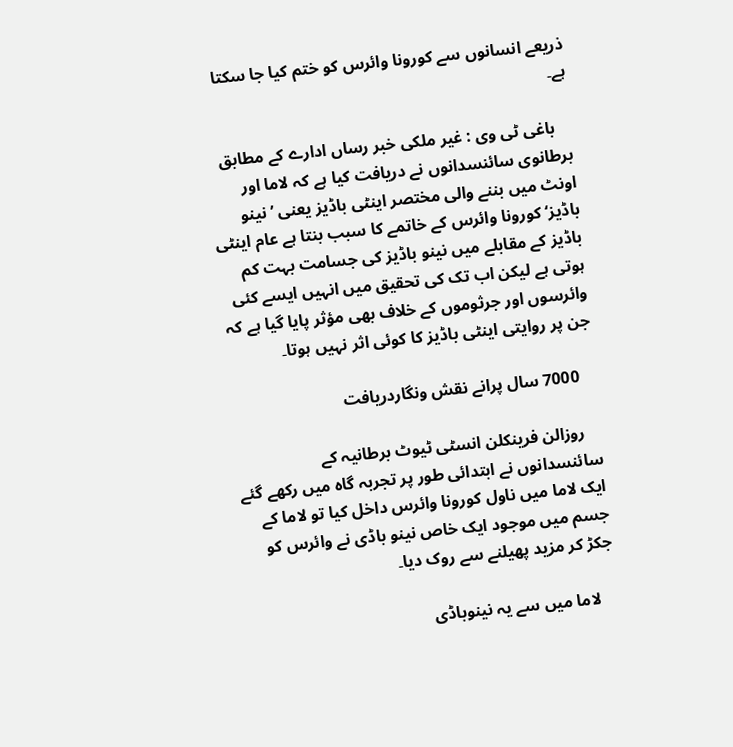ذریعے انسانوں سے کورونا وائرس کو ختم کیا جا سکتا ہے۔

    باغی ٹی وی : غیر ملکی خبر رساں ادارے کے مطابق برطانوی سائنسدانوں نے دریافت کیا ہے کہ لاما اور اونٹ میں بننے والی مختصر اینٹی باڈیز یعنی ’نینو باڈیز‘ کورونا وائرس کے خاتمے کا سبب بنتا ہے عام اینٹی باڈیز کے مقابلے میں نینو باڈیز کی جسامت بہت کم ہوتی ہے لیکن اب تک کی تحقیق میں انہیں ایسے کئی وائرسوں اور جرثوموں کے خلاف بھی مؤثر پایا گیا ہے کہ جن پر روایتی اینٹی باڈیز کا کوئی اثر نہیں ہوتا۔

    7000 سال پرانے نقش ونگاردریافت

    روزالن فرینکلن انسٹی ٹیوٹ برطانیہ کے سائنسدانوں نے ابتدائی طور پر تجربہ گاہ میں رکھے گئے ایک لاما میں ناول کورونا وائرس داخل کیا تو لاما کے جسم میں موجود ایک خاص نینو باڈی نے وائرس کو جکڑ کر مزید پھیلنے سے روک دیا۔

    لاما میں سے یہ نینوباڈی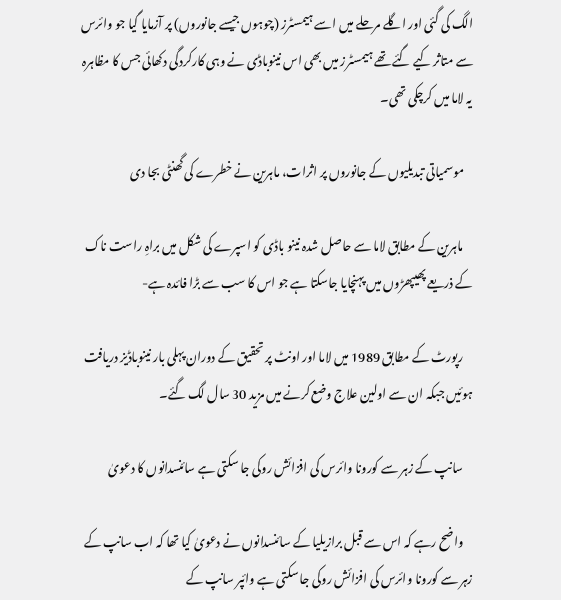الگ کی گئی اور اگلے مرحلے میں اسے ہیمسٹرز (چوہوں جیسے جانوروں) پر آزمایا گیا جو وائرس سے متاثر کیے گئے تھے ہیمسٹرز میں بھی اس نینوباڈی نے وہی کارکردگی دکھائی جس کا مظاہرہ یہ لاما میں کرچکی تھی۔

    موسمیاتی تبدیلیوں کے جانوروں پر اثرات، ماہرین نے خطرے کی گھنٹی بجا دی

    ماہرین کے مطابق لاما سے حاصل شدہ نینو باڈی کو اسپرے کی شکل میں براہِ راست ناک کے ذریعے پھیپھڑوں میں پہنچایا جاسکتا ہے جو اس کا سب سے بڑا فائدہ ہے-

    رپورٹ کے مطابق 1989 میں لاما اور اونٹ پر تحقیق کے دوران پہلی بار نینوباڈیز دریافت ہوئیں جبکہ ان سے اولین علاج وضع کرنے میں مزید 30 سال لگ گئے۔

    سانپ کے زہر سے کورونا وائرس کی افزائش روکی جا سکتی ہے سائنسدانوں کا دعویٰ

    واضح رہے کہ اس سے قبل برازیلیا کے سائنسدانوں نے دعویٰ کیا تھا کہ اب سانپ کے زہر سے کورونا وائرس کی افزائش روکی جا سکتی ہے وائپر سانپ کے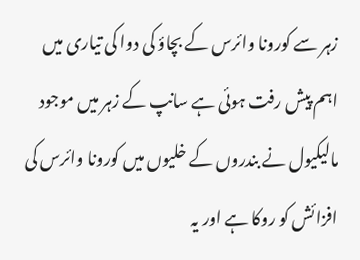زہر سے کورونا وائرس کے بچاؤ کی دوا کی تیاری میں اہم پیش رفت ہوئی ہے سانپ کے زہر میں موجود مالیکیول نے بندروں کے خلیوں میں کورونا وائرس کی افزائش کو روکا ہے اور یہ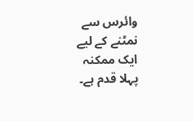وائرس سے نمٹنے کے لیے ایک ممکنہ پہلا قدم ہے۔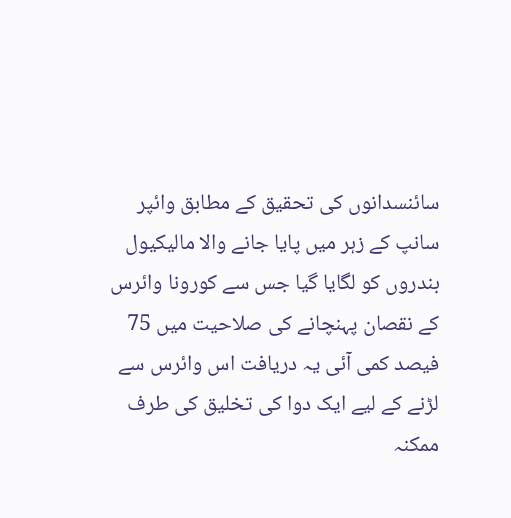سائنسدانوں کی تحقیق کے مطابق وائپر سانپ کے زہر میں پایا جانے والا مالیکیول بندروں کو لگایا گیا جس سے کورونا وائرس کے نقصان پہنچانے کی صلاحیت میں 75 فیصد کمی آئی یہ دریافت اس وائرس سے لڑنے کے لیے ایک دوا کی تخلیق کی طرف ممکنہ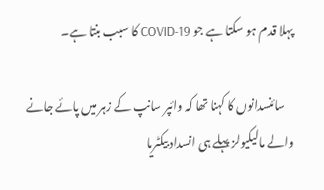پہلا قدم ہو سکتا ہے جو COVID-19 کا سبب بنتا ہے۔

    سائنسدانوں کا کہنا تھا کہ وائپر سانپ کے زہر میں پائے جانے والے مالیکیولز پہلے ہی انسداد بیکٹریا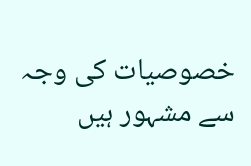خصوصیات کی وجہ سے مشہور ہیں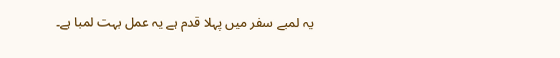یہ لمبے سفر میں پہلا قدم ہے یہ عمل بہت لمبا ہے۔